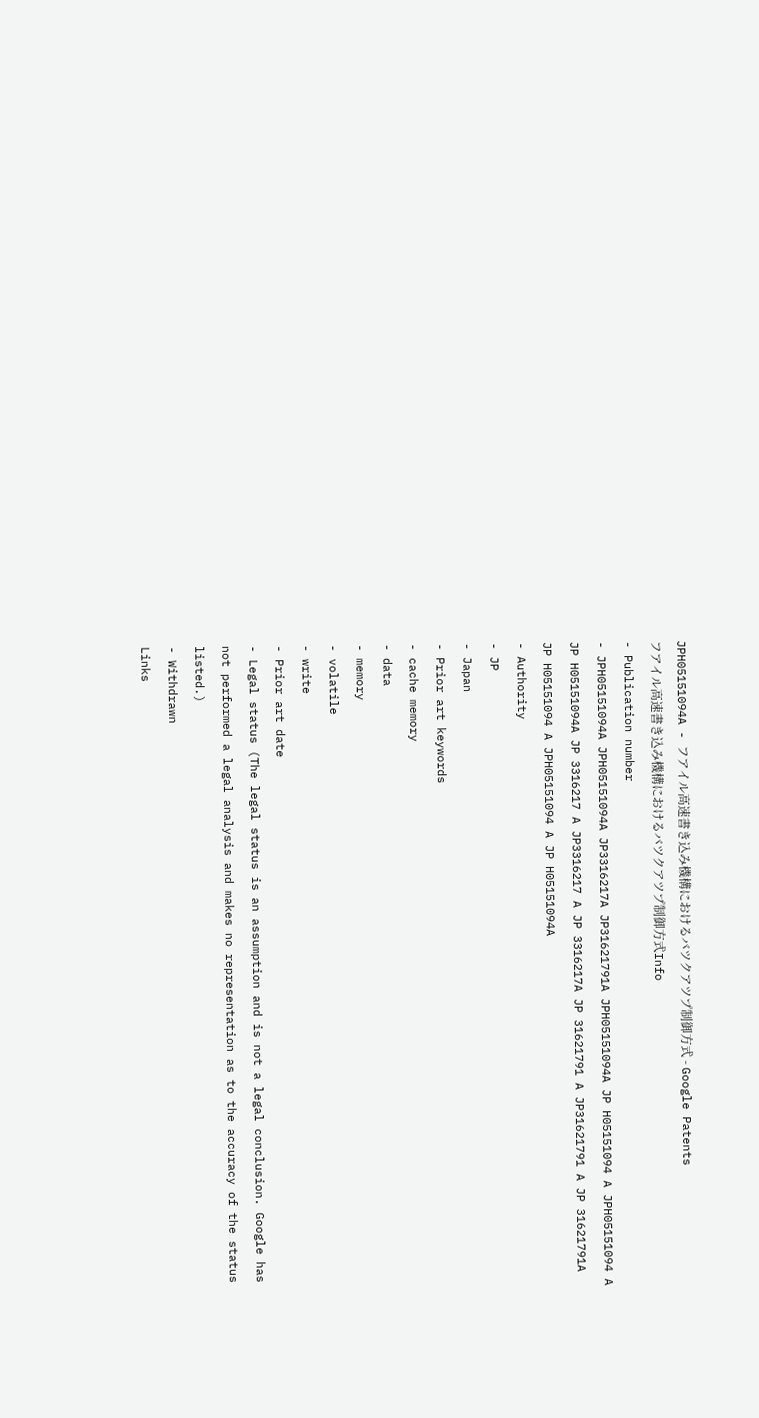JPH05151094A - フアイル高速書き込み機構におけるバツクアツプ制御方式 - Google Patents
フアイル高速書き込み機構におけるバツクアツプ制御方式Info
- Publication number
- JPH05151094A JPH05151094A JP3316217A JP31621791A JPH05151094A JP H05151094 A JPH05151094 A JP H05151094A JP 3316217 A JP3316217 A JP 3316217A JP 31621791 A JP31621791 A JP 31621791A JP H05151094 A JPH05151094 A JP H05151094A
- Authority
- JP
- Japan
- Prior art keywords
- cache memory
- data
- memory
- volatile
- write
- Prior art date
- Legal status (The legal status is an assumption and is not a legal conclusion. Google has not performed a legal analysis and makes no representation as to the accuracy of the status listed.)
- Withdrawn
Links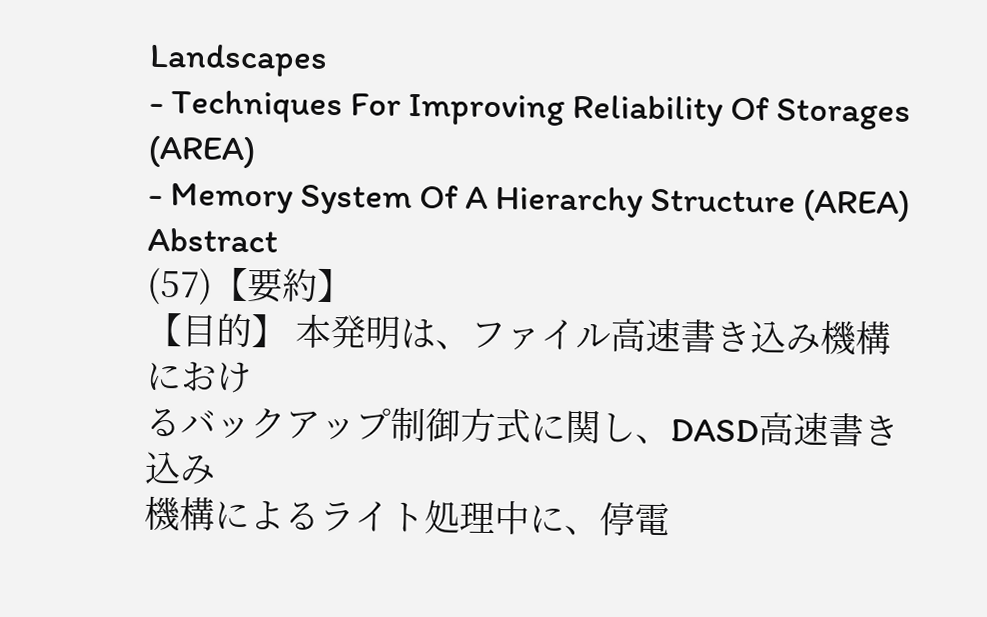Landscapes
- Techniques For Improving Reliability Of Storages (AREA)
- Memory System Of A Hierarchy Structure (AREA)
Abstract
(57)【要約】
【目的】 本発明は、ファイル高速書き込み機構におけ
るバックアップ制御方式に関し、DASD高速書き込み
機構によるライト処理中に、停電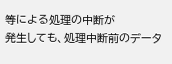等による処理の中断が
発生しても、処理中断前のデータ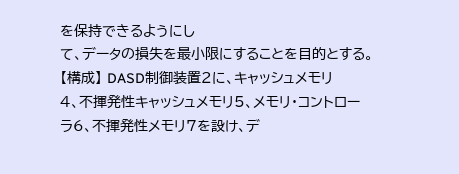を保持できるようにし
て、データの損失を最小限にすることを目的とする。 【構成】 DASD制御装置2に、キャッシュメモリ
4、不揮発性キャッシュメモリ5、メモリ・コントロー
ラ6、不揮発性メモリ7を設け、デ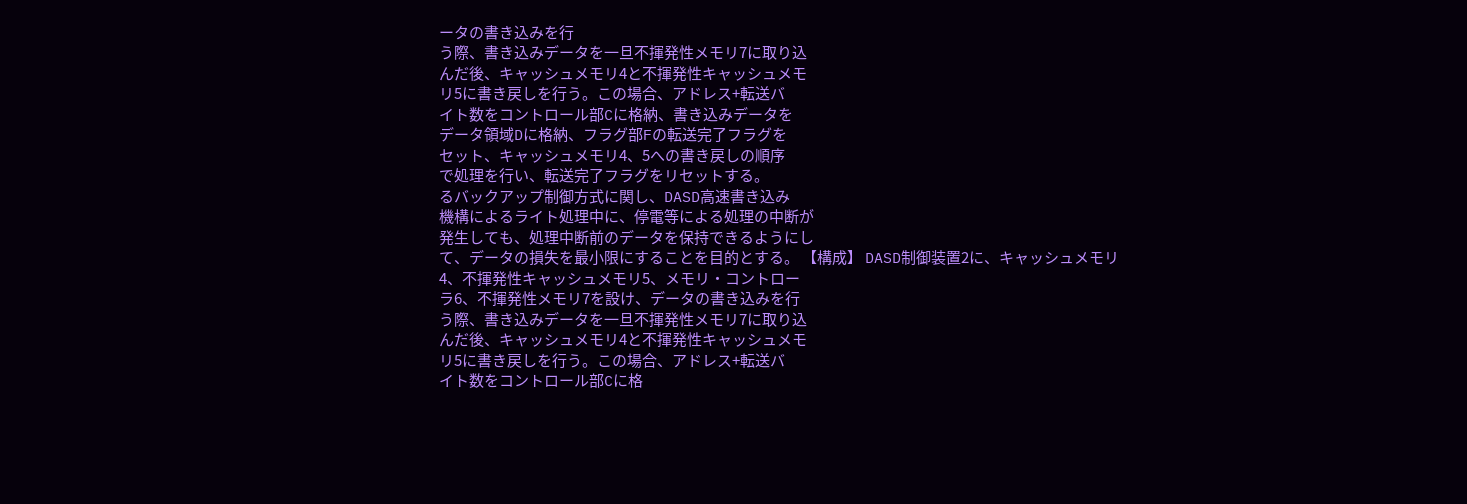ータの書き込みを行
う際、書き込みデータを一旦不揮発性メモリ7に取り込
んだ後、キャッシュメモリ4と不揮発性キャッシュメモ
リ5に書き戻しを行う。この場合、アドレス+転送バ
イト数をコントロール部Cに格納、書き込みデータを
データ領域Dに格納、フラグ部Fの転送完了フラグを
セット、キャッシュメモリ4、5への書き戻しの順序
で処理を行い、転送完了フラグをリセットする。
るバックアップ制御方式に関し、DASD高速書き込み
機構によるライト処理中に、停電等による処理の中断が
発生しても、処理中断前のデータを保持できるようにし
て、データの損失を最小限にすることを目的とする。 【構成】 DASD制御装置2に、キャッシュメモリ
4、不揮発性キャッシュメモリ5、メモリ・コントロー
ラ6、不揮発性メモリ7を設け、データの書き込みを行
う際、書き込みデータを一旦不揮発性メモリ7に取り込
んだ後、キャッシュメモリ4と不揮発性キャッシュメモ
リ5に書き戻しを行う。この場合、アドレス+転送バ
イト数をコントロール部Cに格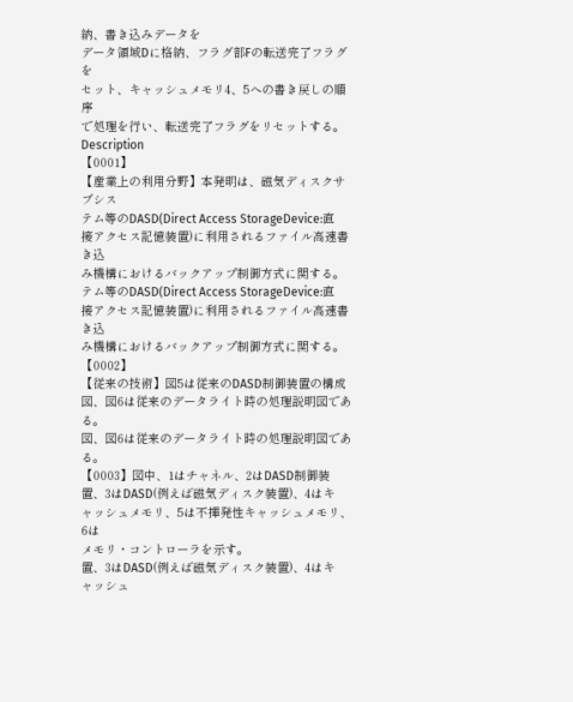納、書き込みデータを
データ領域Dに格納、フラグ部Fの転送完了フラグを
セット、キャッシュメモリ4、5への書き戻しの順序
で処理を行い、転送完了フラグをリセットする。
Description
【0001】
【産業上の利用分野】本発明は、磁気ディスクサブシス
テム等のDASD(Direct Access StorageDevice:直
接アクセス記憶装置)に利用されるファイル高速書き込
み機構におけるバックアップ制御方式に関する。
テム等のDASD(Direct Access StorageDevice:直
接アクセス記憶装置)に利用されるファイル高速書き込
み機構におけるバックアップ制御方式に関する。
【0002】
【従来の技術】図5は従来のDASD制御装置の構成
図、図6は従来のデータライト時の処理説明図である。
図、図6は従来のデータライト時の処理説明図である。
【0003】図中、1はチャネル、2はDASD制御装
置、3はDASD(例えば磁気ディスク装置)、4はキ
ャッシュメモリ、5は不揮発性キャッシュメモリ、6は
メモリ・コントローラを示す。
置、3はDASD(例えば磁気ディスク装置)、4はキ
ャッシュ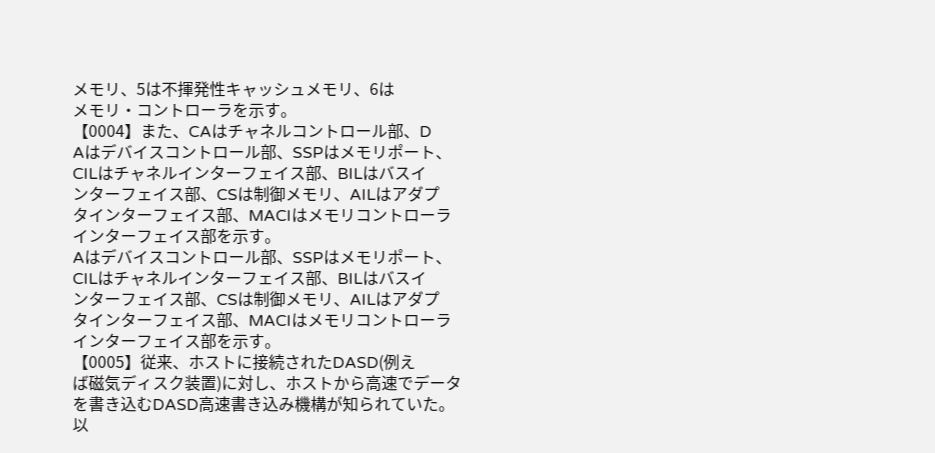メモリ、5は不揮発性キャッシュメモリ、6は
メモリ・コントローラを示す。
【0004】また、CAはチャネルコントロール部、D
Aはデバイスコントロール部、SSPはメモリポート、
CILはチャネルインターフェイス部、BILはバスイ
ンターフェイス部、CSは制御メモリ、AILはアダプ
タインターフェイス部、MACIはメモリコントローラ
インターフェイス部を示す。
Aはデバイスコントロール部、SSPはメモリポート、
CILはチャネルインターフェイス部、BILはバスイ
ンターフェイス部、CSは制御メモリ、AILはアダプ
タインターフェイス部、MACIはメモリコントローラ
インターフェイス部を示す。
【0005】従来、ホストに接続されたDASD(例え
ば磁気ディスク装置)に対し、ホストから高速でデータ
を書き込むDASD高速書き込み機構が知られていた。
以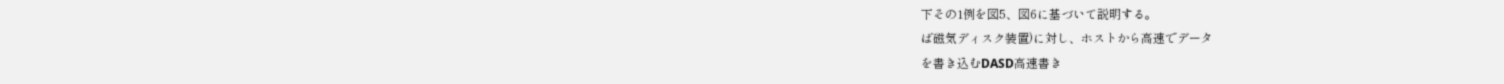下その1例を図5、図6に基づいて説明する。
ば磁気ディスク装置)に対し、ホストから高速でデータ
を書き込むDASD高速書き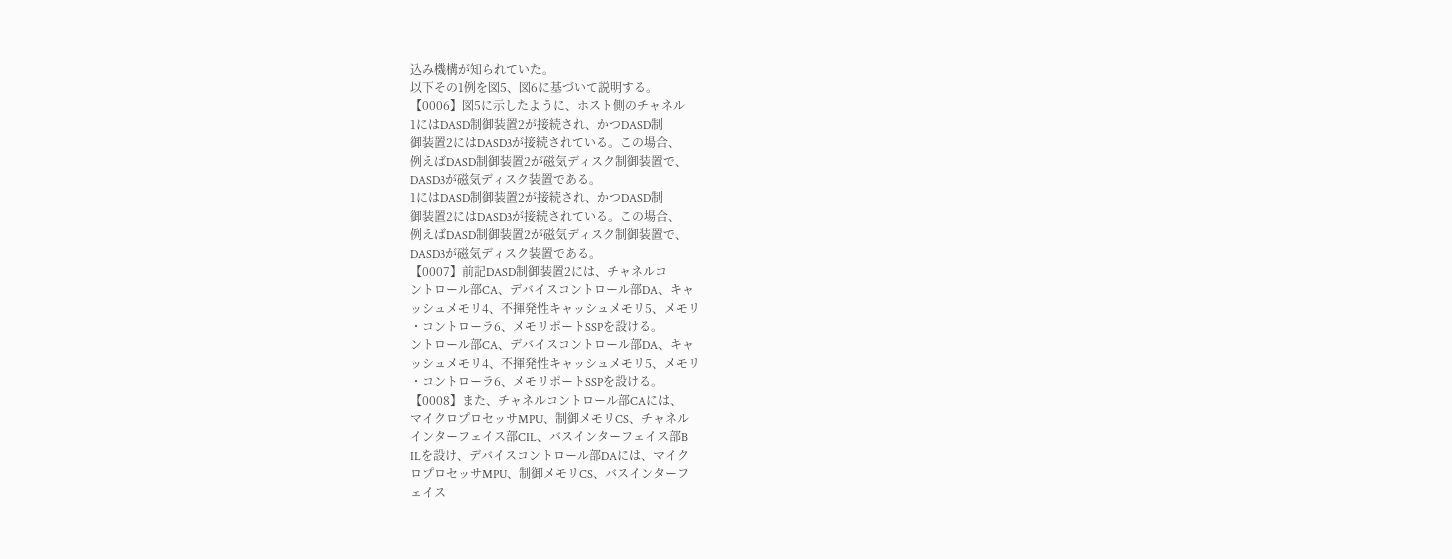込み機構が知られていた。
以下その1例を図5、図6に基づいて説明する。
【0006】図5に示したように、ホスト側のチャネル
1にはDASD制御装置2が接続され、かつDASD制
御装置2にはDASD3が接続されている。この場合、
例えばDASD制御装置2が磁気ディスク制御装置で、
DASD3が磁気ディスク装置である。
1にはDASD制御装置2が接続され、かつDASD制
御装置2にはDASD3が接続されている。この場合、
例えばDASD制御装置2が磁気ディスク制御装置で、
DASD3が磁気ディスク装置である。
【0007】前記DASD制御装置2には、チャネルコ
ントロール部CA、デバイスコントロール部DA、キャ
ッシュメモリ4、不揮発性キャッシュメモリ5、メモリ
・コントローラ6、メモリポートSSPを設ける。
ントロール部CA、デバイスコントロール部DA、キャ
ッシュメモリ4、不揮発性キャッシュメモリ5、メモリ
・コントローラ6、メモリポートSSPを設ける。
【0008】また、チャネルコントロール部CAには、
マイクロプロセッサMPU、制御メモリCS、チャネル
インターフェイス部CIL、バスインターフェイス部B
ILを設け、デバイスコントロール部DAには、マイク
ロプロセッサMPU、制御メモリCS、バスインターフ
ェイス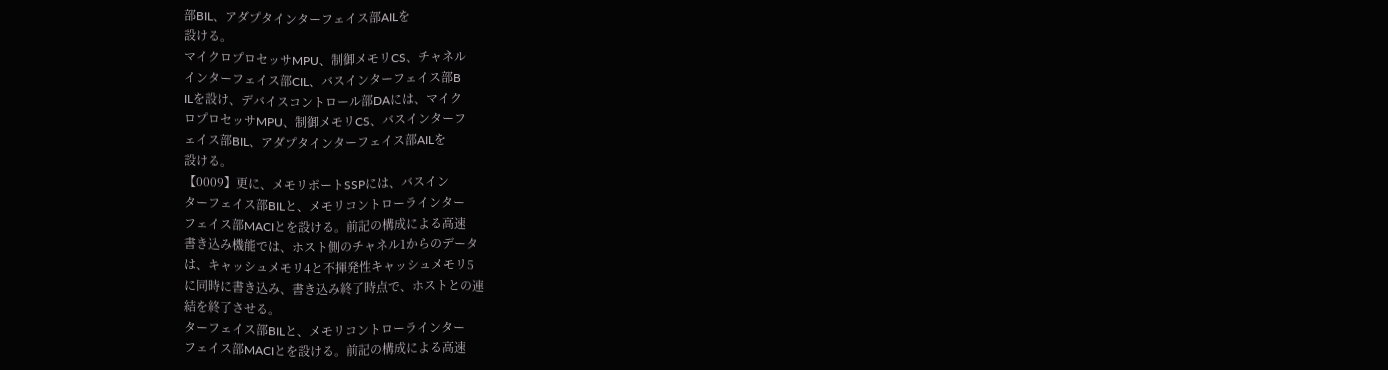部BIL、アダプタインターフェイス部AILを
設ける。
マイクロプロセッサMPU、制御メモリCS、チャネル
インターフェイス部CIL、バスインターフェイス部B
ILを設け、デバイスコントロール部DAには、マイク
ロプロセッサMPU、制御メモリCS、バスインターフ
ェイス部BIL、アダプタインターフェイス部AILを
設ける。
【0009】更に、メモリポートSSPには、バスイン
ターフェイス部BILと、メモリコントローラインター
フェイス部MACIとを設ける。前記の構成による高速
書き込み機能では、ホスト側のチャネル1からのデータ
は、キャッシュメモリ4と不揮発性キャッシュメモリ5
に同時に書き込み、書き込み終了時点で、ホストとの連
結を終了させる。
ターフェイス部BILと、メモリコントローラインター
フェイス部MACIとを設ける。前記の構成による高速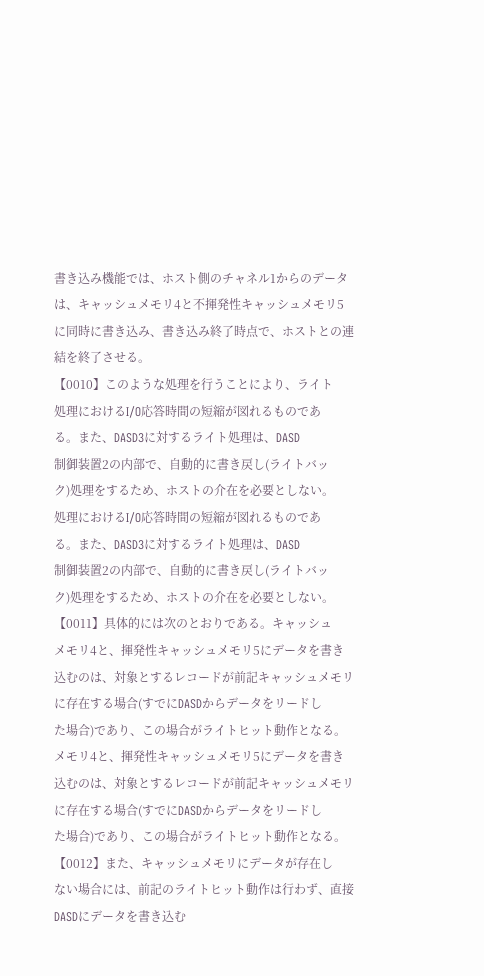書き込み機能では、ホスト側のチャネル1からのデータ
は、キャッシュメモリ4と不揮発性キャッシュメモリ5
に同時に書き込み、書き込み終了時点で、ホストとの連
結を終了させる。
【0010】このような処理を行うことにより、ライト
処理におけるI/O応答時間の短縮が図れるものであ
る。また、DASD3に対するライト処理は、DASD
制御装置2の内部で、自動的に書き戻し(ライトバッ
ク)処理をするため、ホストの介在を必要としない。
処理におけるI/O応答時間の短縮が図れるものであ
る。また、DASD3に対するライト処理は、DASD
制御装置2の内部で、自動的に書き戻し(ライトバッ
ク)処理をするため、ホストの介在を必要としない。
【0011】具体的には次のとおりである。キャッシュ
メモリ4と、揮発性キャッシュメモリ5にデータを書き
込むのは、対象とするレコードが前記キャッシュメモリ
に存在する場合(すでにDASDからデータをリードし
た場合)であり、この場合がライトヒット動作となる。
メモリ4と、揮発性キャッシュメモリ5にデータを書き
込むのは、対象とするレコードが前記キャッシュメモリ
に存在する場合(すでにDASDからデータをリードし
た場合)であり、この場合がライトヒット動作となる。
【0012】また、キャッシュメモリにデータが存在し
ない場合には、前記のライトヒット動作は行わず、直接
DASDにデータを書き込む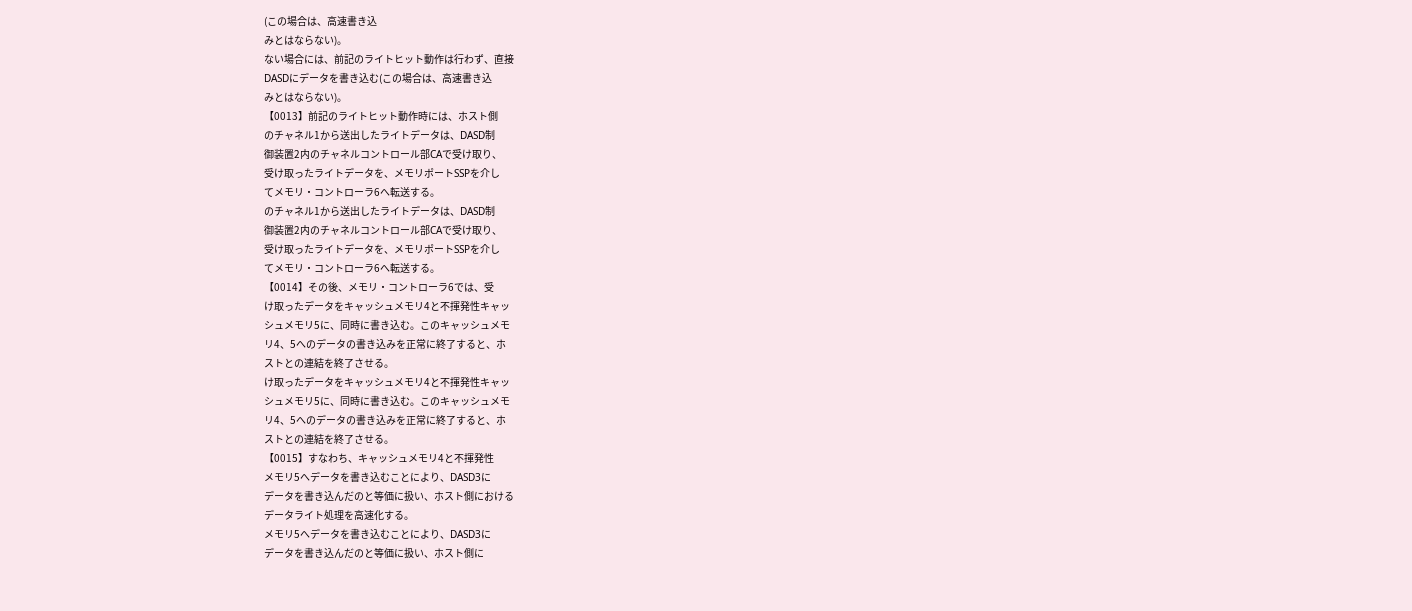(この場合は、高速書き込
みとはならない)。
ない場合には、前記のライトヒット動作は行わず、直接
DASDにデータを書き込む(この場合は、高速書き込
みとはならない)。
【0013】前記のライトヒット動作時には、ホスト側
のチャネル1から送出したライトデータは、DASD制
御装置2内のチャネルコントロール部CAで受け取り、
受け取ったライトデータを、メモリポートSSPを介し
てメモリ・コントローラ6へ転送する。
のチャネル1から送出したライトデータは、DASD制
御装置2内のチャネルコントロール部CAで受け取り、
受け取ったライトデータを、メモリポートSSPを介し
てメモリ・コントローラ6へ転送する。
【0014】その後、メモリ・コントローラ6では、受
け取ったデータをキャッシュメモリ4と不揮発性キャッ
シュメモリ5に、同時に書き込む。このキャッシュメモ
リ4、5へのデータの書き込みを正常に終了すると、ホ
ストとの連結を終了させる。
け取ったデータをキャッシュメモリ4と不揮発性キャッ
シュメモリ5に、同時に書き込む。このキャッシュメモ
リ4、5へのデータの書き込みを正常に終了すると、ホ
ストとの連結を終了させる。
【0015】すなわち、キャッシュメモリ4と不揮発性
メモリ5へデータを書き込むことにより、DASD3に
データを書き込んだのと等価に扱い、ホスト側における
データライト処理を高速化する。
メモリ5へデータを書き込むことにより、DASD3に
データを書き込んだのと等価に扱い、ホスト側に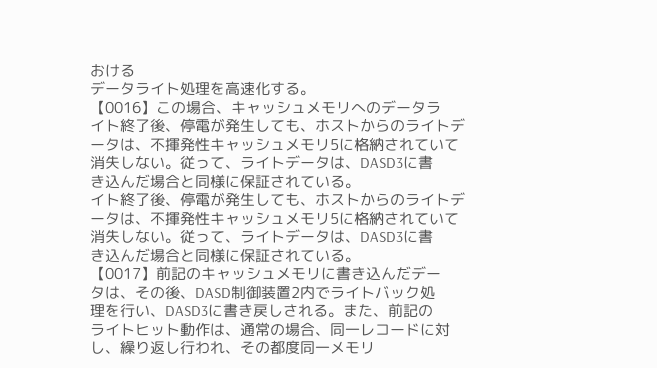おける
データライト処理を高速化する。
【0016】この場合、キャッシュメモリへのデータラ
イト終了後、停電が発生しても、ホストからのライトデ
ータは、不揮発性キャッシュメモリ5に格納されていて
消失しない。従って、ライトデータは、DASD3に書
き込んだ場合と同様に保証されている。
イト終了後、停電が発生しても、ホストからのライトデ
ータは、不揮発性キャッシュメモリ5に格納されていて
消失しない。従って、ライトデータは、DASD3に書
き込んだ場合と同様に保証されている。
【0017】前記のキャッシュメモリに書き込んだデー
タは、その後、DASD制御装置2内でライトバック処
理を行い、DASD3に書き戻しされる。また、前記の
ライトヒット動作は、通常の場合、同一レコードに対
し、繰り返し行われ、その都度同一メモリ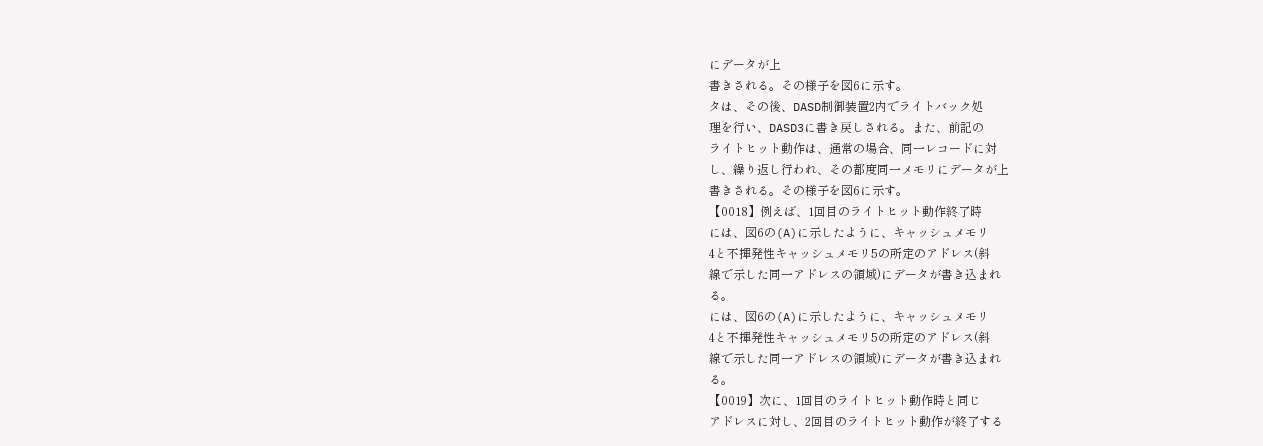にデータが上
書きされる。その様子を図6に示す。
タは、その後、DASD制御装置2内でライトバック処
理を行い、DASD3に書き戻しされる。また、前記の
ライトヒット動作は、通常の場合、同一レコードに対
し、繰り返し行われ、その都度同一メモリにデータが上
書きされる。その様子を図6に示す。
【0018】例えば、1回目のライトヒット動作終了時
には、図6の(A)に示したように、キャッシュメモリ
4と不揮発性キャッシュメモリ5の所定のアドレス(斜
線で示した同一アドレスの領域)にデータが書き込まれ
る。
には、図6の(A)に示したように、キャッシュメモリ
4と不揮発性キャッシュメモリ5の所定のアドレス(斜
線で示した同一アドレスの領域)にデータが書き込まれ
る。
【0019】次に、1回目のライトヒット動作時と同じ
アドレスに対し、2回目のライトヒット動作が終了する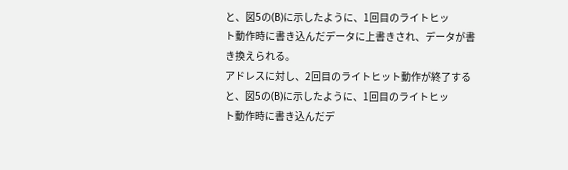と、図5の(B)に示したように、1回目のライトヒッ
ト動作時に書き込んだデータに上書きされ、データが書
き換えられる。
アドレスに対し、2回目のライトヒット動作が終了する
と、図5の(B)に示したように、1回目のライトヒッ
ト動作時に書き込んだデ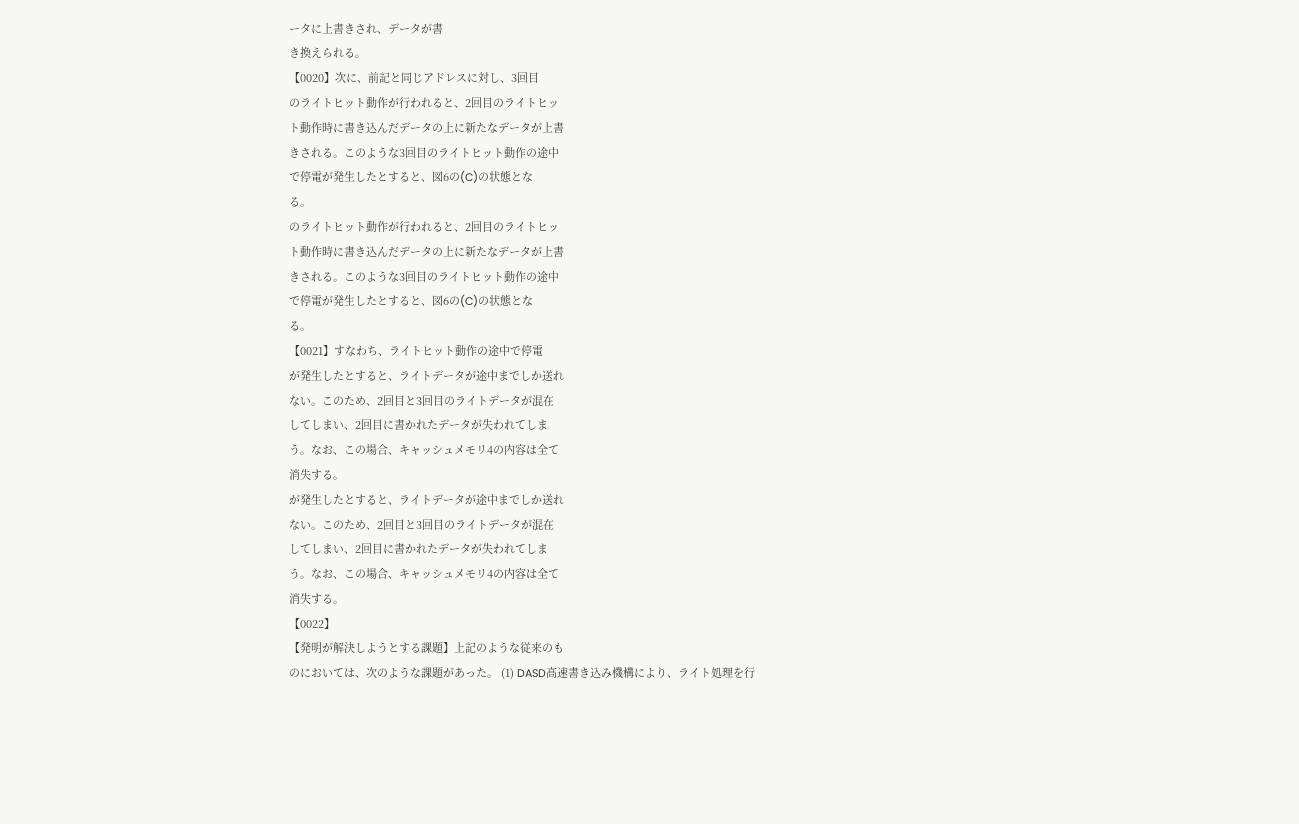ータに上書きされ、データが書
き換えられる。
【0020】次に、前記と同じアドレスに対し、3回目
のライトヒット動作が行われると、2回目のライトヒッ
ト動作時に書き込んだデータの上に新たなデータが上書
きされる。このような3回目のライトヒット動作の途中
で停電が発生したとすると、図6の(C)の状態とな
る。
のライトヒット動作が行われると、2回目のライトヒッ
ト動作時に書き込んだデータの上に新たなデータが上書
きされる。このような3回目のライトヒット動作の途中
で停電が発生したとすると、図6の(C)の状態とな
る。
【0021】すなわち、ライトヒット動作の途中で停電
が発生したとすると、ライトデータが途中までしか送れ
ない。このため、2回目と3回目のライトデータが混在
してしまい、2回目に書かれたデータが失われてしま
う。なお、この場合、キャッシュメモリ4の内容は全て
消失する。
が発生したとすると、ライトデータが途中までしか送れ
ない。このため、2回目と3回目のライトデータが混在
してしまい、2回目に書かれたデータが失われてしま
う。なお、この場合、キャッシュメモリ4の内容は全て
消失する。
【0022】
【発明が解決しようとする課題】上記のような従来のも
のにおいては、次のような課題があった。 (1) DASD高速書き込み機構により、ライト処理を行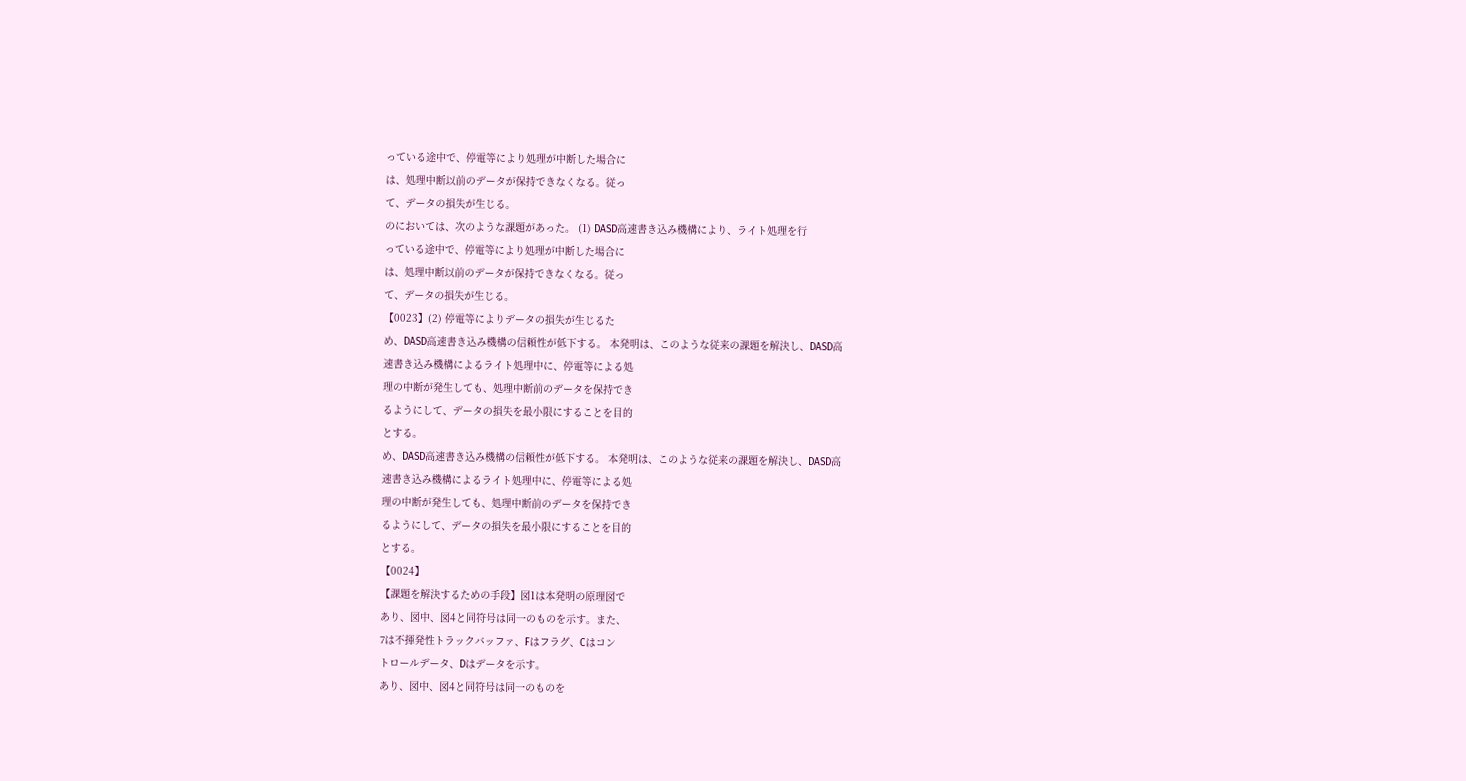っている途中で、停電等により処理が中断した場合に
は、処理中断以前のデータが保持できなくなる。従っ
て、データの損失が生じる。
のにおいては、次のような課題があった。 (1) DASD高速書き込み機構により、ライト処理を行
っている途中で、停電等により処理が中断した場合に
は、処理中断以前のデータが保持できなくなる。従っ
て、データの損失が生じる。
【0023】(2) 停電等によりデータの損失が生じるた
め、DASD高速書き込み機構の信頼性が低下する。 本発明は、このような従来の課題を解決し、DASD高
速書き込み機構によるライト処理中に、停電等による処
理の中断が発生しても、処理中断前のデータを保持でき
るようにして、データの損失を最小限にすることを目的
とする。
め、DASD高速書き込み機構の信頼性が低下する。 本発明は、このような従来の課題を解決し、DASD高
速書き込み機構によるライト処理中に、停電等による処
理の中断が発生しても、処理中断前のデータを保持でき
るようにして、データの損失を最小限にすることを目的
とする。
【0024】
【課題を解決するための手段】図1は本発明の原理図で
あり、図中、図4と同符号は同一のものを示す。また、
7は不揮発性トラックバッファ、Fはフラグ、Cはコン
トロールデータ、Dはデータを示す。
あり、図中、図4と同符号は同一のものを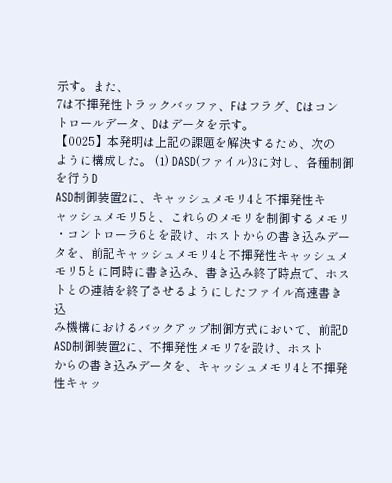示す。また、
7は不揮発性トラックバッファ、Fはフラグ、Cはコン
トロールデータ、Dはデータを示す。
【0025】本発明は上記の課題を解決するため、次の
ように構成した。 (1) DASD(ファイル)3に対し、各種制御を行うD
ASD制御装置2に、キャッシュメモリ4と不揮発性キ
ャッシュメモリ5と、これらのメモリを制御するメモリ
・コントローラ6とを設け、ホストからの書き込みデー
タを、前記キャッシュメモリ4と不揮発性キャッシュメ
モリ5とに同時に書き込み、書き込み終了時点で、ホス
トとの連結を終了させるようにしたファイル高速書き込
み機構におけるバックアップ制御方式において、前記D
ASD制御装置2に、不揮発性メモリ7を設け、ホスト
からの書き込みデータを、キャッシュメモリ4と不揮発
性キャッ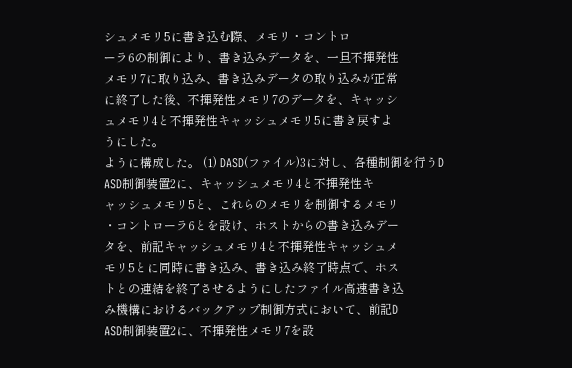シュメモリ5に書き込む際、メモリ・コントロ
ーラ6の制御により、書き込みデータを、一旦不揮発性
メモリ7に取り込み、書き込みデータの取り込みが正常
に終了した後、不揮発性メモリ7のデータを、キャッシ
ュメモリ4と不揮発性キャッシュメモリ5に書き戻すよ
うにした。
ように構成した。 (1) DASD(ファイル)3に対し、各種制御を行うD
ASD制御装置2に、キャッシュメモリ4と不揮発性キ
ャッシュメモリ5と、これらのメモリを制御するメモリ
・コントローラ6とを設け、ホストからの書き込みデー
タを、前記キャッシュメモリ4と不揮発性キャッシュメ
モリ5とに同時に書き込み、書き込み終了時点で、ホス
トとの連結を終了させるようにしたファイル高速書き込
み機構におけるバックアップ制御方式において、前記D
ASD制御装置2に、不揮発性メモリ7を設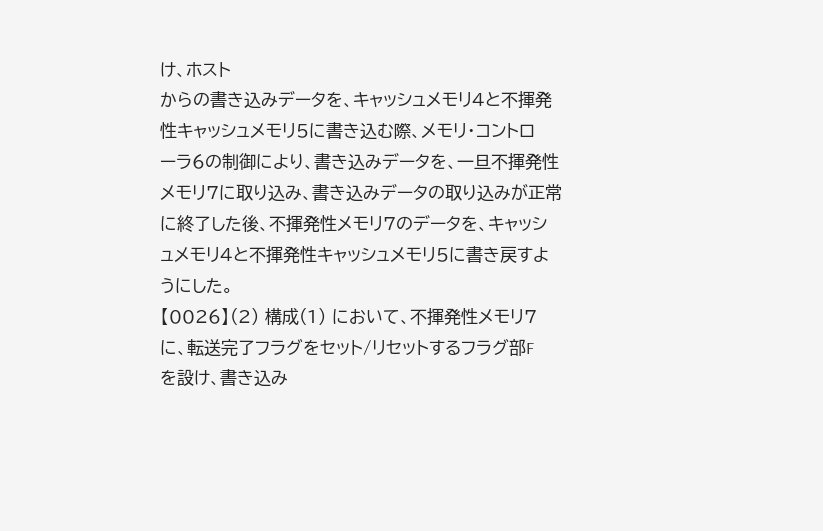け、ホスト
からの書き込みデータを、キャッシュメモリ4と不揮発
性キャッシュメモリ5に書き込む際、メモリ・コントロ
ーラ6の制御により、書き込みデータを、一旦不揮発性
メモリ7に取り込み、書き込みデータの取り込みが正常
に終了した後、不揮発性メモリ7のデータを、キャッシ
ュメモリ4と不揮発性キャッシュメモリ5に書き戻すよ
うにした。
【0026】(2) 構成(1) において、不揮発性メモリ7
に、転送完了フラグをセット/リセットするフラグ部F
を設け、書き込み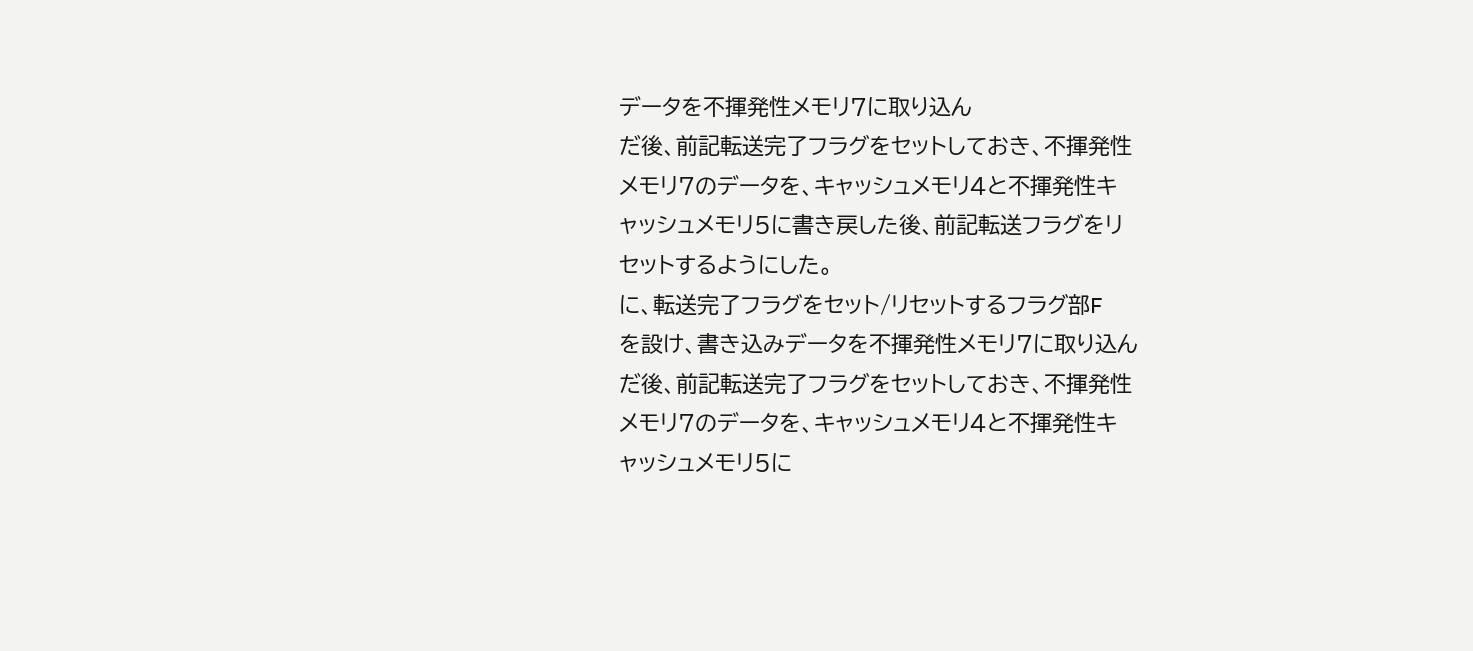データを不揮発性メモリ7に取り込ん
だ後、前記転送完了フラグをセットしておき、不揮発性
メモリ7のデータを、キャッシュメモリ4と不揮発性キ
ャッシュメモリ5に書き戻した後、前記転送フラグをリ
セットするようにした。
に、転送完了フラグをセット/リセットするフラグ部F
を設け、書き込みデータを不揮発性メモリ7に取り込ん
だ後、前記転送完了フラグをセットしておき、不揮発性
メモリ7のデータを、キャッシュメモリ4と不揮発性キ
ャッシュメモリ5に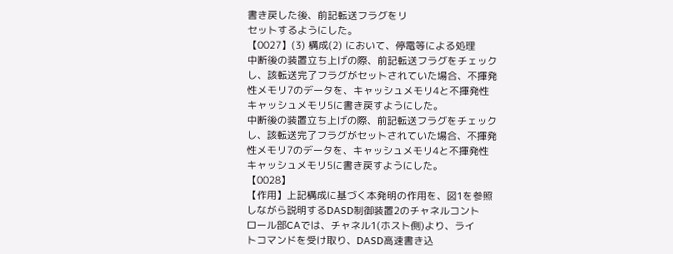書き戻した後、前記転送フラグをリ
セットするようにした。
【0027】(3) 構成(2) において、停電等による処理
中断後の装置立ち上げの際、前記転送フラグをチェック
し、該転送完了フラグがセットされていた場合、不揮発
性メモリ7のデータを、キャッシュメモリ4と不揮発性
キャッシュメモリ5に書き戻すようにした。
中断後の装置立ち上げの際、前記転送フラグをチェック
し、該転送完了フラグがセットされていた場合、不揮発
性メモリ7のデータを、キャッシュメモリ4と不揮発性
キャッシュメモリ5に書き戻すようにした。
【0028】
【作用】上記構成に基づく本発明の作用を、図1を参照
しながら説明するDASD制御装置2のチャネルコント
ロール部CAでは、チャネル1(ホスト側)より、ライ
トコマンドを受け取り、DASD高速書き込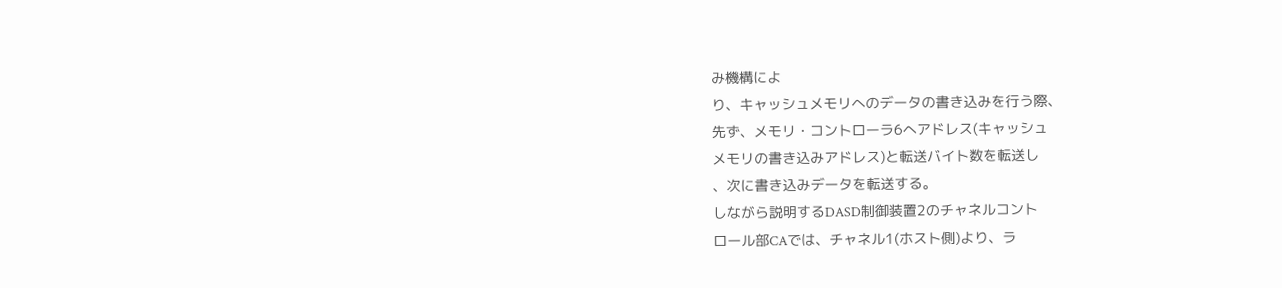み機構によ
り、キャッシュメモリへのデータの書き込みを行う際、
先ず、メモリ・コントローラ6へアドレス(キャッシュ
メモリの書き込みアドレス)と転送バイト数を転送し
、次に書き込みデータを転送する。
しながら説明するDASD制御装置2のチャネルコント
ロール部CAでは、チャネル1(ホスト側)より、ラ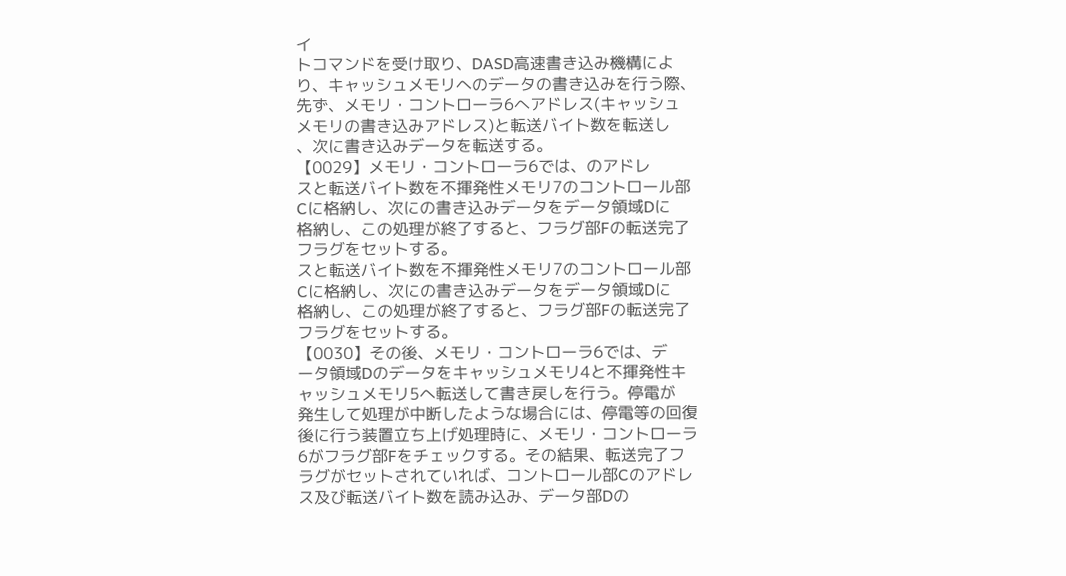イ
トコマンドを受け取り、DASD高速書き込み機構によ
り、キャッシュメモリへのデータの書き込みを行う際、
先ず、メモリ・コントローラ6へアドレス(キャッシュ
メモリの書き込みアドレス)と転送バイト数を転送し
、次に書き込みデータを転送する。
【0029】メモリ・コントローラ6では、のアドレ
スと転送バイト数を不揮発性メモリ7のコントロール部
Cに格納し、次にの書き込みデータをデータ領域Dに
格納し、この処理が終了すると、フラグ部Fの転送完了
フラグをセットする。
スと転送バイト数を不揮発性メモリ7のコントロール部
Cに格納し、次にの書き込みデータをデータ領域Dに
格納し、この処理が終了すると、フラグ部Fの転送完了
フラグをセットする。
【0030】その後、メモリ・コントローラ6では、デ
ータ領域Dのデータをキャッシュメモリ4と不揮発性キ
ャッシュメモリ5へ転送して書き戻しを行う。停電が
発生して処理が中断したような場合には、停電等の回復
後に行う装置立ち上げ処理時に、メモリ・コントローラ
6がフラグ部Fをチェックする。その結果、転送完了フ
ラグがセットされていれば、コントロール部Cのアドレ
ス及び転送バイト数を読み込み、データ部Dの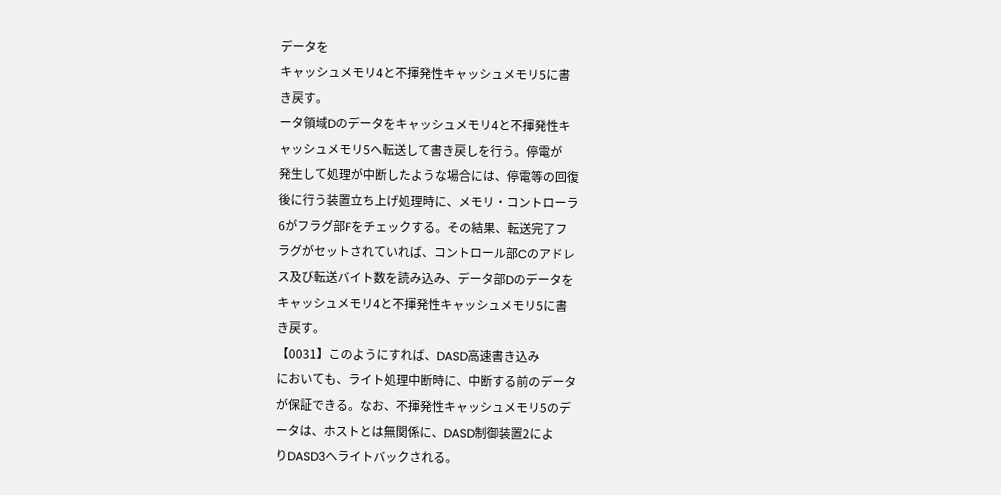データを
キャッシュメモリ4と不揮発性キャッシュメモリ5に書
き戻す。
ータ領域Dのデータをキャッシュメモリ4と不揮発性キ
ャッシュメモリ5へ転送して書き戻しを行う。停電が
発生して処理が中断したような場合には、停電等の回復
後に行う装置立ち上げ処理時に、メモリ・コントローラ
6がフラグ部Fをチェックする。その結果、転送完了フ
ラグがセットされていれば、コントロール部Cのアドレ
ス及び転送バイト数を読み込み、データ部Dのデータを
キャッシュメモリ4と不揮発性キャッシュメモリ5に書
き戻す。
【0031】このようにすれば、DASD高速書き込み
においても、ライト処理中断時に、中断する前のデータ
が保証できる。なお、不揮発性キャッシュメモリ5のデ
ータは、ホストとは無関係に、DASD制御装置2によ
りDASD3へライトバックされる。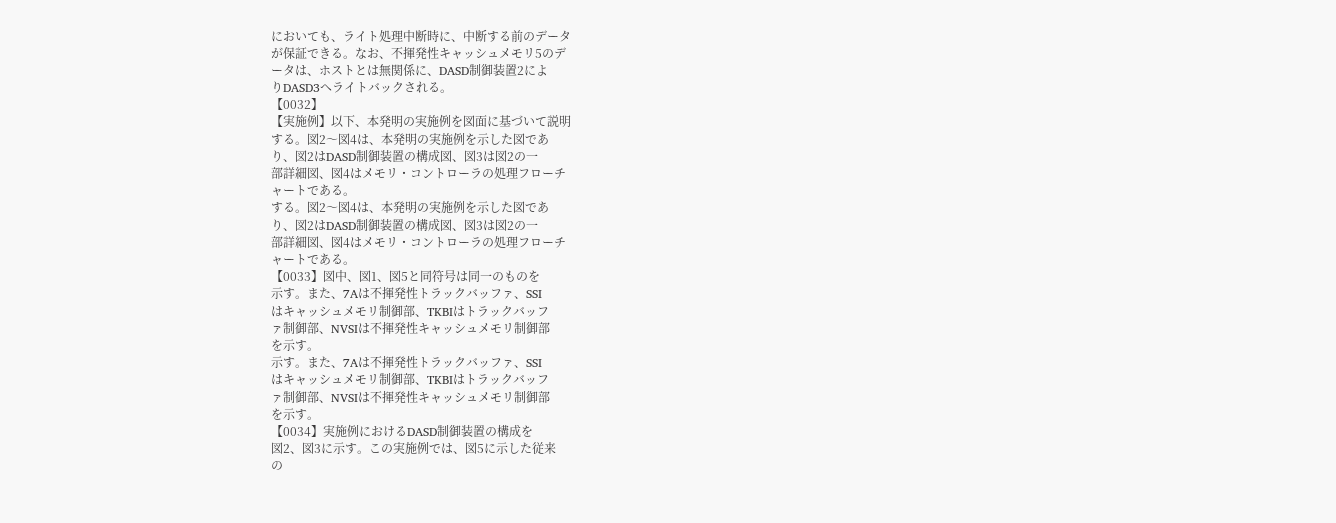においても、ライト処理中断時に、中断する前のデータ
が保証できる。なお、不揮発性キャッシュメモリ5のデ
ータは、ホストとは無関係に、DASD制御装置2によ
りDASD3へライトバックされる。
【0032】
【実施例】以下、本発明の実施例を図面に基づいて説明
する。図2〜図4は、本発明の実施例を示した図であ
り、図2はDASD制御装置の構成図、図3は図2の一
部詳細図、図4はメモリ・コントローラの処理フローチ
ャートである。
する。図2〜図4は、本発明の実施例を示した図であ
り、図2はDASD制御装置の構成図、図3は図2の一
部詳細図、図4はメモリ・コントローラの処理フローチ
ャートである。
【0033】図中、図1、図5と同符号は同一のものを
示す。また、7Aは不揮発性トラックバッファ、SSI
はキャッシュメモリ制御部、TKBIはトラックバッフ
ァ制御部、NVSIは不揮発性キャッシュメモリ制御部
を示す。
示す。また、7Aは不揮発性トラックバッファ、SSI
はキャッシュメモリ制御部、TKBIはトラックバッフ
ァ制御部、NVSIは不揮発性キャッシュメモリ制御部
を示す。
【0034】実施例におけるDASD制御装置の構成を
図2、図3に示す。この実施例では、図5に示した従来
の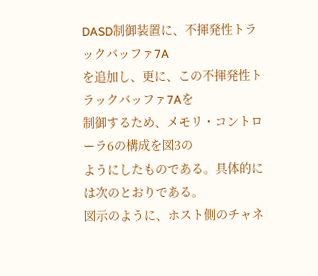DASD制御装置に、不揮発性トラックバッファ7A
を追加し、更に、この不揮発性トラックバッファ7Aを
制御するため、メモリ・コントローラ6の構成を図3の
ようにしたものである。具体的には次のとおりである。
図示のように、ホスト側のチャネ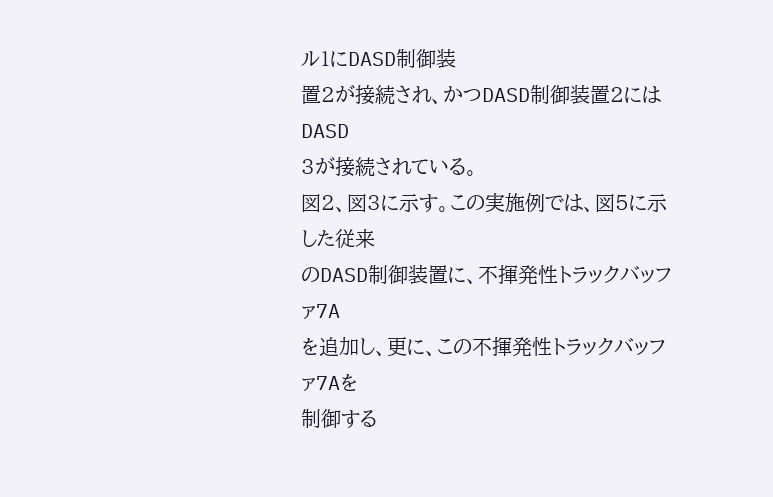ル1にDASD制御装
置2が接続され、かつDASD制御装置2にはDASD
3が接続されている。
図2、図3に示す。この実施例では、図5に示した従来
のDASD制御装置に、不揮発性トラックバッファ7A
を追加し、更に、この不揮発性トラックバッファ7Aを
制御する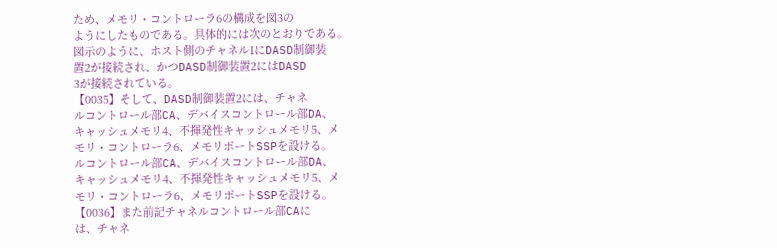ため、メモリ・コントローラ6の構成を図3の
ようにしたものである。具体的には次のとおりである。
図示のように、ホスト側のチャネル1にDASD制御装
置2が接続され、かつDASD制御装置2にはDASD
3が接続されている。
【0035】そして、DASD制御装置2には、チャネ
ルコントロール部CA、デバイスコントロール部DA、
キャッシュメモリ4、不揮発性キャッシュメモリ5、メ
モリ・コントローラ6、メモリポートSSPを設ける。
ルコントロール部CA、デバイスコントロール部DA、
キャッシュメモリ4、不揮発性キャッシュメモリ5、メ
モリ・コントローラ6、メモリポートSSPを設ける。
【0036】また前記チャネルコントロール部CAに
は、チャネ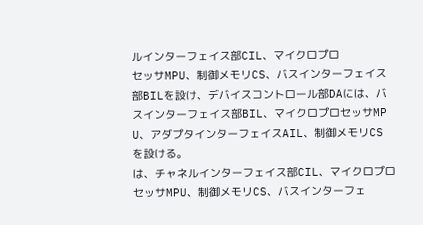ルインターフェイス部CIL、マイクロプロ
セッサMPU、制御メモリCS、バスインターフェイス
部BILを設け、デバイスコントロール部DAには、バ
スインターフェイス部BIL、マイクロプロセッサMP
U、アダプタインターフェイスAIL、制御メモリCS
を設ける。
は、チャネルインターフェイス部CIL、マイクロプロ
セッサMPU、制御メモリCS、バスインターフェ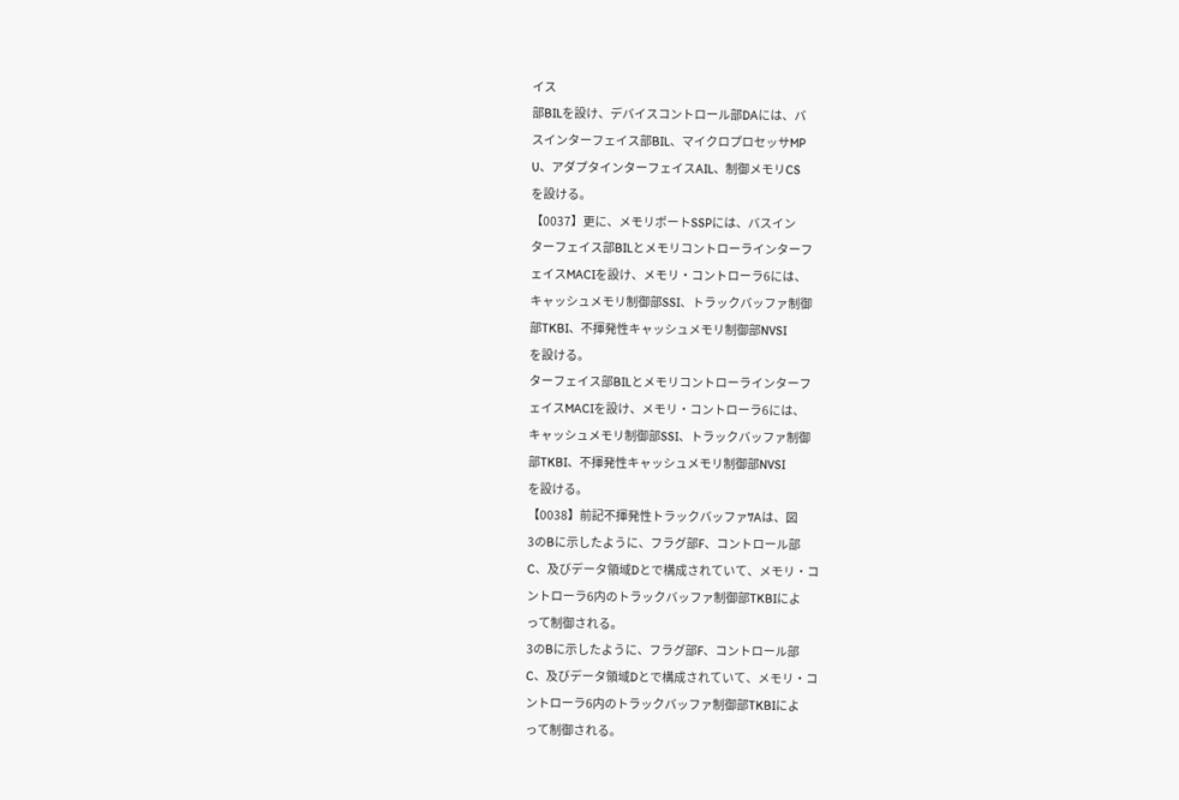イス
部BILを設け、デバイスコントロール部DAには、バ
スインターフェイス部BIL、マイクロプロセッサMP
U、アダプタインターフェイスAIL、制御メモリCS
を設ける。
【0037】更に、メモリポートSSPには、バスイン
ターフェイス部BILとメモリコントローラインターフ
ェイスMACIを設け、メモリ・コントローラ6には、
キャッシュメモリ制御部SSI、トラックバッファ制御
部TKBI、不揮発性キャッシュメモリ制御部NVSI
を設ける。
ターフェイス部BILとメモリコントローラインターフ
ェイスMACIを設け、メモリ・コントローラ6には、
キャッシュメモリ制御部SSI、トラックバッファ制御
部TKBI、不揮発性キャッシュメモリ制御部NVSI
を設ける。
【0038】前記不揮発性トラックバッファ7Aは、図
3のBに示したように、フラグ部F、コントロール部
C、及びデータ領域Dとで構成されていて、メモリ・コ
ントローラ6内のトラックバッファ制御部TKBIによ
って制御される。
3のBに示したように、フラグ部F、コントロール部
C、及びデータ領域Dとで構成されていて、メモリ・コ
ントローラ6内のトラックバッファ制御部TKBIによ
って制御される。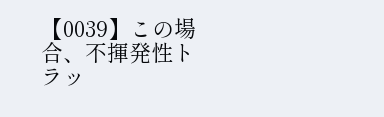【0039】この場合、不揮発性トラッ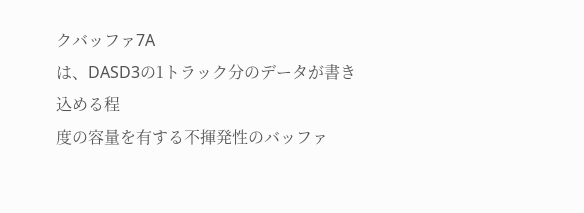クバッファ7A
は、DASD3の1トラック分のデータが書き込める程
度の容量を有する不揮発性のバッファ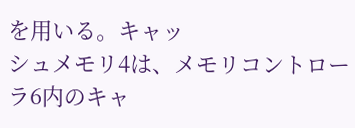を用いる。キャッ
シュメモリ4は、メモリコントローラ6内のキャ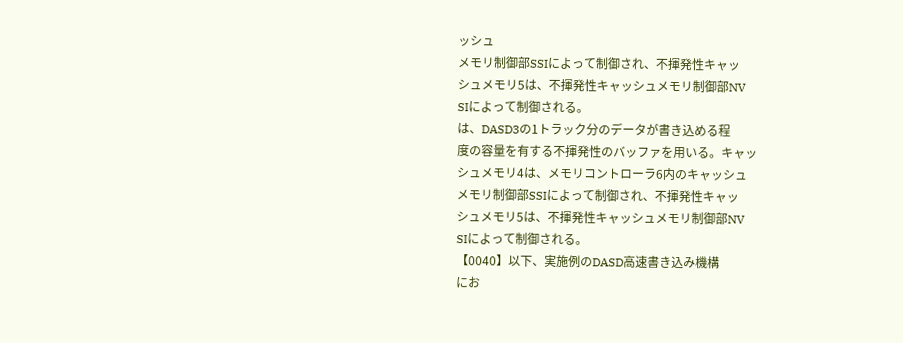ッシュ
メモリ制御部SSIによって制御され、不揮発性キャッ
シュメモリ5は、不揮発性キャッシュメモリ制御部NV
SIによって制御される。
は、DASD3の1トラック分のデータが書き込める程
度の容量を有する不揮発性のバッファを用いる。キャッ
シュメモリ4は、メモリコントローラ6内のキャッシュ
メモリ制御部SSIによって制御され、不揮発性キャッ
シュメモリ5は、不揮発性キャッシュメモリ制御部NV
SIによって制御される。
【0040】以下、実施例のDASD高速書き込み機構
にお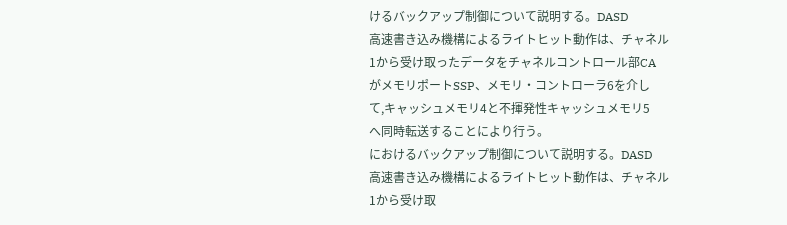けるバックアップ制御について説明する。DASD
高速書き込み機構によるライトヒット動作は、チャネル
1から受け取ったデータをチャネルコントロール部CA
がメモリポートSSP、メモリ・コントローラ6を介し
て,キャッシュメモリ4と不揮発性キャッシュメモリ5
へ同時転送することにより行う。
におけるバックアップ制御について説明する。DASD
高速書き込み機構によるライトヒット動作は、チャネル
1から受け取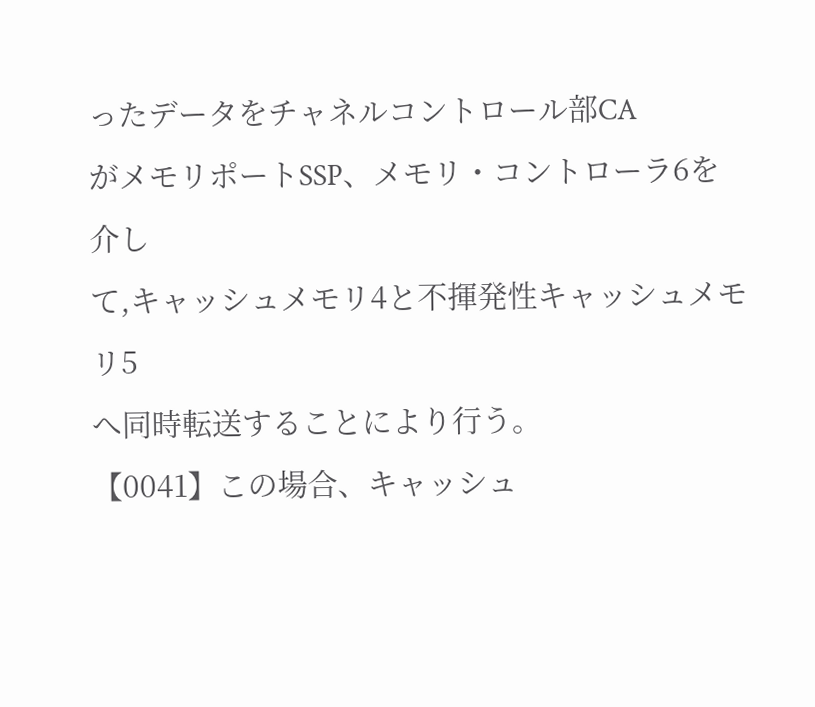ったデータをチャネルコントロール部CA
がメモリポートSSP、メモリ・コントローラ6を介し
て,キャッシュメモリ4と不揮発性キャッシュメモリ5
へ同時転送することにより行う。
【0041】この場合、キャッシュ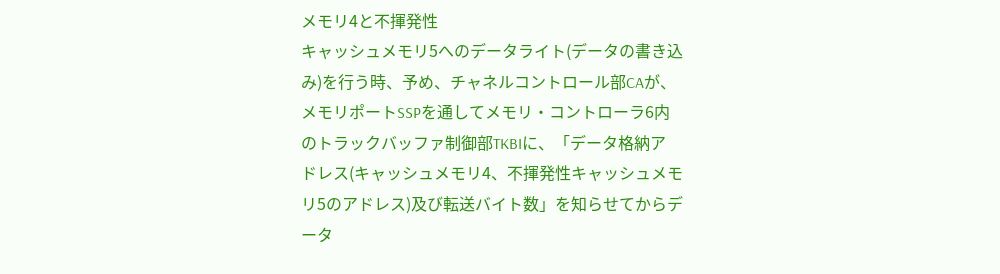メモリ4と不揮発性
キャッシュメモリ5へのデータライト(データの書き込
み)を行う時、予め、チャネルコントロール部CAが、
メモリポートSSPを通してメモリ・コントローラ6内
のトラックバッファ制御部TKBIに、「データ格納ア
ドレス(キャッシュメモリ4、不揮発性キャッシュメモ
リ5のアドレス)及び転送バイト数」を知らせてからデ
ータ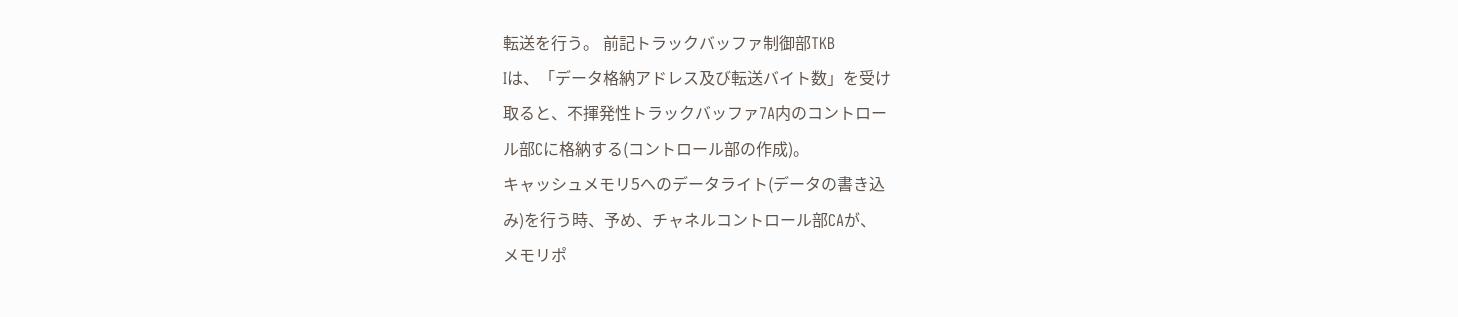転送を行う。 前記トラックバッファ制御部TKB
Iは、「データ格納アドレス及び転送バイト数」を受け
取ると、不揮発性トラックバッファ7A内のコントロー
ル部Cに格納する(コントロール部の作成)。
キャッシュメモリ5へのデータライト(データの書き込
み)を行う時、予め、チャネルコントロール部CAが、
メモリポ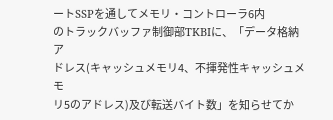ートSSPを通してメモリ・コントローラ6内
のトラックバッファ制御部TKBIに、「データ格納ア
ドレス(キャッシュメモリ4、不揮発性キャッシュメモ
リ5のアドレス)及び転送バイト数」を知らせてか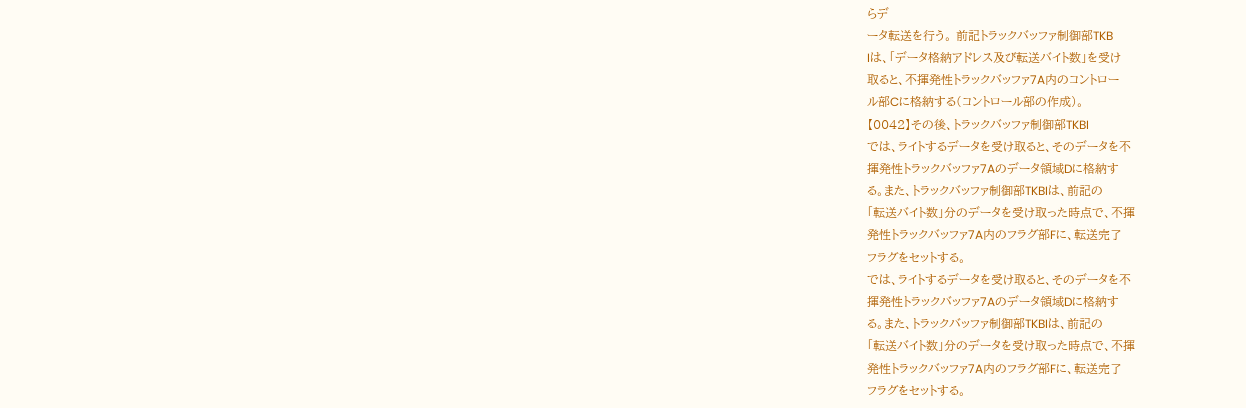らデ
ータ転送を行う。 前記トラックバッファ制御部TKB
Iは、「データ格納アドレス及び転送バイト数」を受け
取ると、不揮発性トラックバッファ7A内のコントロー
ル部Cに格納する(コントロール部の作成)。
【0042】その後、トラックバッファ制御部TKBI
では、ライトするデータを受け取ると、そのデータを不
揮発性トラックバッファ7Aのデータ領域Dに格納す
る。また、トラックバッファ制御部TKBIは、前記の
「転送バイト数」分のデータを受け取った時点で、不揮
発性トラックバッファ7A内のフラグ部Fに、転送完了
フラグをセットする。
では、ライトするデータを受け取ると、そのデータを不
揮発性トラックバッファ7Aのデータ領域Dに格納す
る。また、トラックバッファ制御部TKBIは、前記の
「転送バイト数」分のデータを受け取った時点で、不揮
発性トラックバッファ7A内のフラグ部Fに、転送完了
フラグをセットする。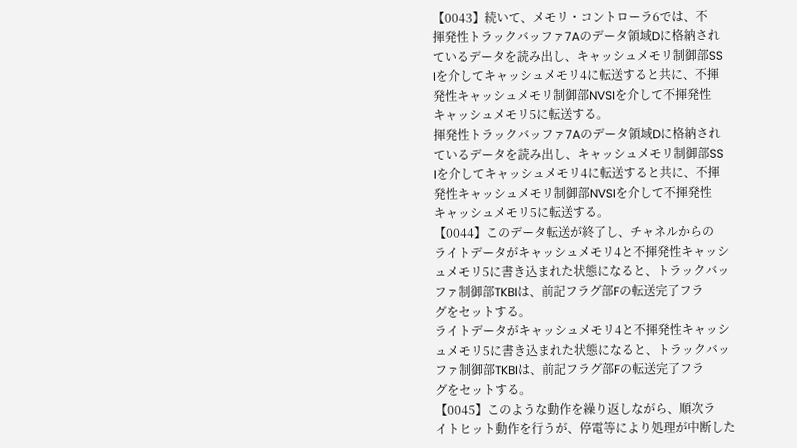【0043】続いて、メモリ・コントローラ6では、不
揮発性トラックバッファ7Aのデータ領域Dに格納され
ているデータを読み出し、キャッシュメモリ制御部SS
Iを介してキャッシュメモリ4に転送すると共に、不揮
発性キャッシュメモリ制御部NVSIを介して不揮発性
キャッシュメモリ5に転送する。
揮発性トラックバッファ7Aのデータ領域Dに格納され
ているデータを読み出し、キャッシュメモリ制御部SS
Iを介してキャッシュメモリ4に転送すると共に、不揮
発性キャッシュメモリ制御部NVSIを介して不揮発性
キャッシュメモリ5に転送する。
【0044】このデータ転送が終了し、チャネルからの
ライトデータがキャッシュメモリ4と不揮発性キャッシ
ュメモリ5に書き込まれた状態になると、トラックバッ
ファ制御部TKBIは、前記フラグ部Fの転送完了フラ
グをセットする。
ライトデータがキャッシュメモリ4と不揮発性キャッシ
ュメモリ5に書き込まれた状態になると、トラックバッ
ファ制御部TKBIは、前記フラグ部Fの転送完了フラ
グをセットする。
【0045】このような動作を繰り返しながら、順次ラ
イトヒット動作を行うが、停電等により処理が中断した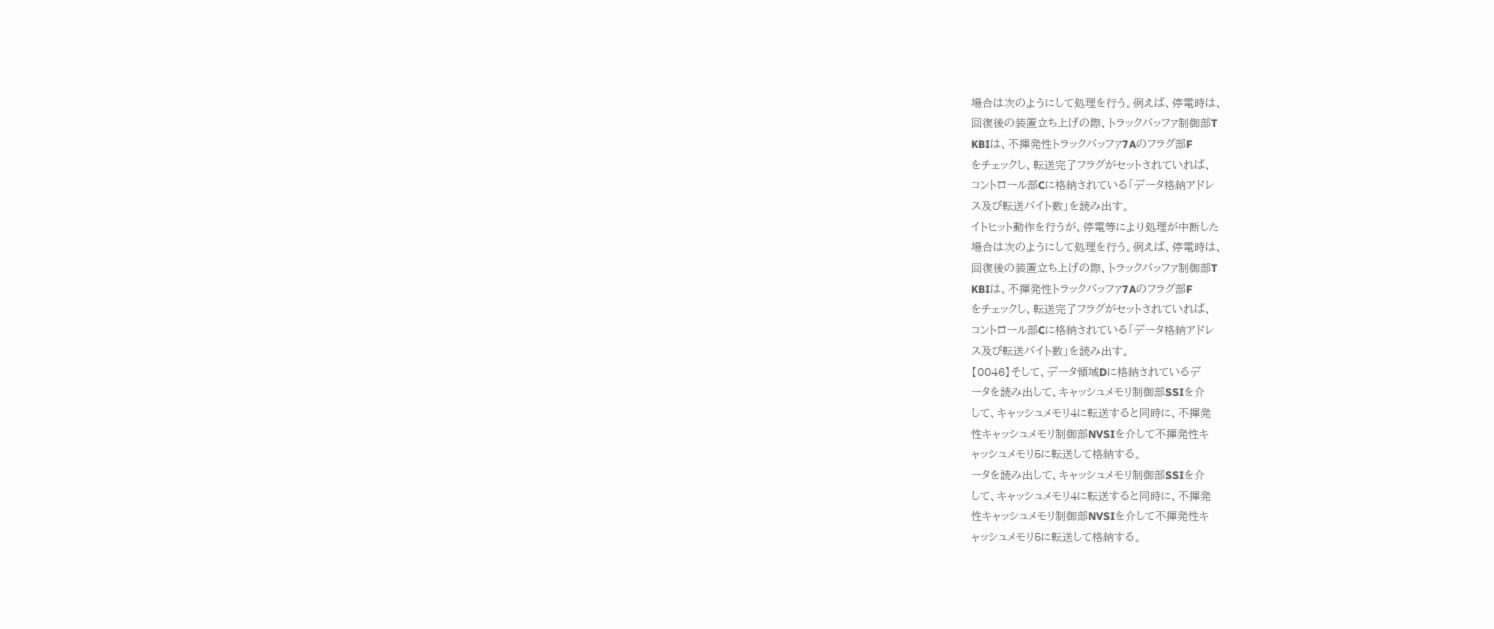場合は次のようにして処理を行う。例えば、停電時は、
回復後の装置立ち上げの際、トラックバッファ制御部T
KBIは、不揮発性トラックバッファ7Aのフラグ部F
をチェックし、転送完了フラグがセットされていれば、
コントロール部Cに格納されている「データ格納アドレ
ス及び転送バイト数」を読み出す。
イトヒット動作を行うが、停電等により処理が中断した
場合は次のようにして処理を行う。例えば、停電時は、
回復後の装置立ち上げの際、トラックバッファ制御部T
KBIは、不揮発性トラックバッファ7Aのフラグ部F
をチェックし、転送完了フラグがセットされていれば、
コントロール部Cに格納されている「データ格納アドレ
ス及び転送バイト数」を読み出す。
【0046】そして、データ領域Dに格納されているデ
ータを読み出して、キャッシュメモリ制御部SSIを介
して、キャッシュメモリ4に転送すると同時に、不揮発
性キャッシュメモリ制御部NVSIを介して不揮発性キ
ャッシュメモリ5に転送して格納する。
ータを読み出して、キャッシュメモリ制御部SSIを介
して、キャッシュメモリ4に転送すると同時に、不揮発
性キャッシュメモリ制御部NVSIを介して不揮発性キ
ャッシュメモリ5に転送して格納する。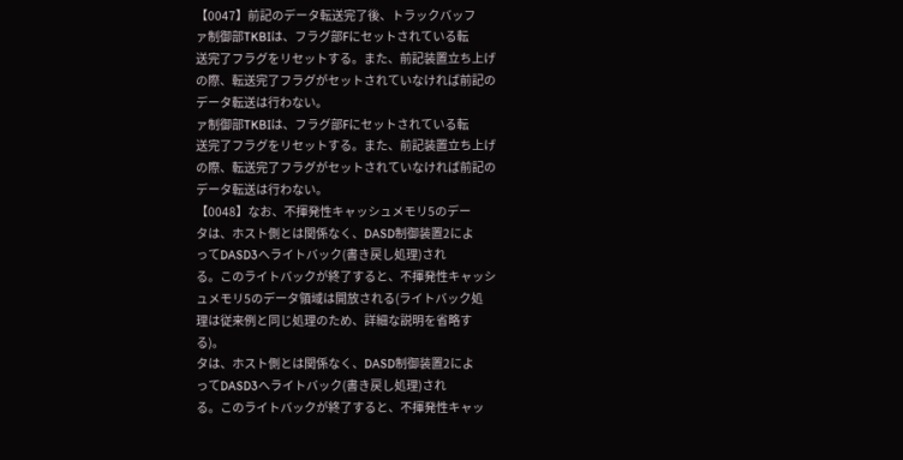【0047】前記のデータ転送完了後、トラックバッフ
ァ制御部TKBIは、フラグ部Fにセットされている転
送完了フラグをリセットする。また、前記装置立ち上げ
の際、転送完了フラグがセットされていなければ前記の
データ転送は行わない。
ァ制御部TKBIは、フラグ部Fにセットされている転
送完了フラグをリセットする。また、前記装置立ち上げ
の際、転送完了フラグがセットされていなければ前記の
データ転送は行わない。
【0048】なお、不揮発性キャッシュメモリ5のデー
タは、ホスト側とは関係なく、DASD制御装置2によ
ってDASD3へライトバック(書き戻し処理)され
る。このライトバックが終了すると、不揮発性キャッシ
ュメモリ5のデータ領域は開放される(ライトバック処
理は従来例と同じ処理のため、詳細な説明を省略す
る)。
タは、ホスト側とは関係なく、DASD制御装置2によ
ってDASD3へライトバック(書き戻し処理)され
る。このライトバックが終了すると、不揮発性キャッ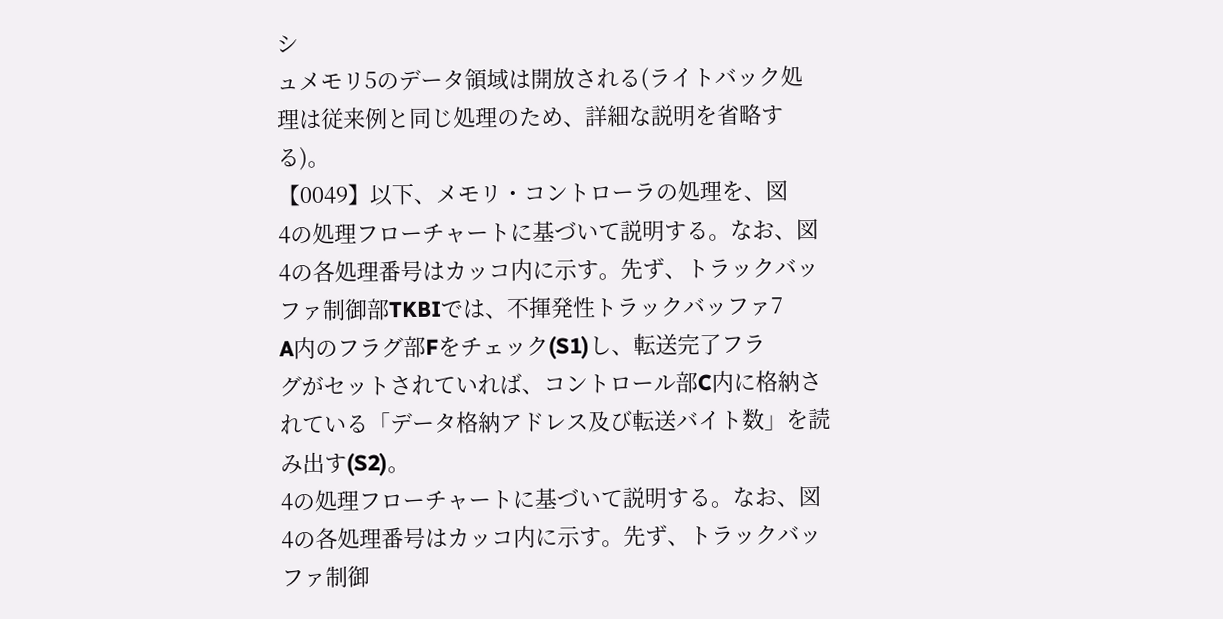シ
ュメモリ5のデータ領域は開放される(ライトバック処
理は従来例と同じ処理のため、詳細な説明を省略す
る)。
【0049】以下、メモリ・コントローラの処理を、図
4の処理フローチャートに基づいて説明する。なお、図
4の各処理番号はカッコ内に示す。先ず、トラックバッ
ファ制御部TKBIでは、不揮発性トラックバッファ7
A内のフラグ部Fをチェック(S1)し、転送完了フラ
グがセットされていれば、コントロール部C内に格納さ
れている「データ格納アドレス及び転送バイト数」を読
み出す(S2)。
4の処理フローチャートに基づいて説明する。なお、図
4の各処理番号はカッコ内に示す。先ず、トラックバッ
ファ制御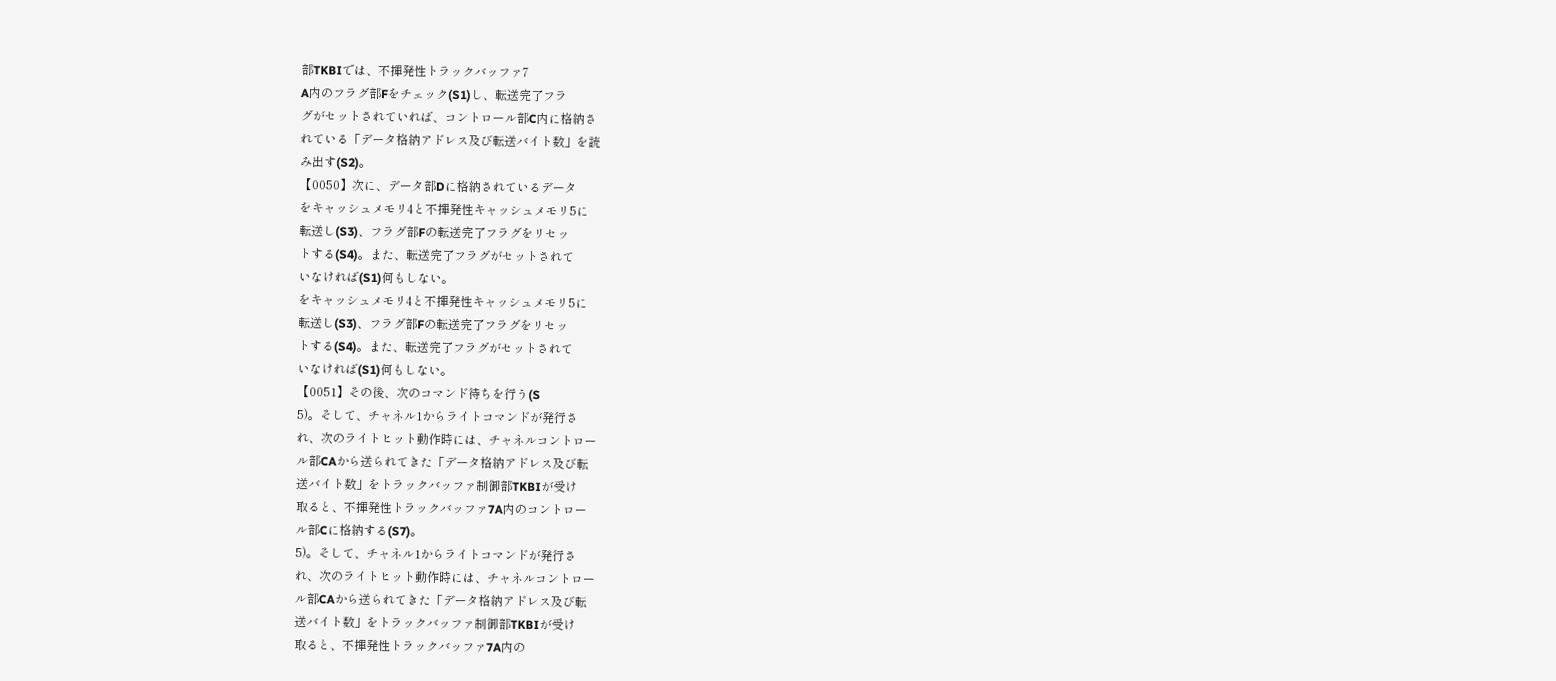部TKBIでは、不揮発性トラックバッファ7
A内のフラグ部Fをチェック(S1)し、転送完了フラ
グがセットされていれば、コントロール部C内に格納さ
れている「データ格納アドレス及び転送バイト数」を読
み出す(S2)。
【0050】次に、データ部Dに格納されているデータ
をキャッシュメモリ4と不揮発性キャッシュメモリ5に
転送し(S3)、フラグ部Fの転送完了フラグをリセッ
トする(S4)。また、転送完了フラグがセットされて
いなければ(S1)何もしない。
をキャッシュメモリ4と不揮発性キャッシュメモリ5に
転送し(S3)、フラグ部Fの転送完了フラグをリセッ
トする(S4)。また、転送完了フラグがセットされて
いなければ(S1)何もしない。
【0051】その後、次のコマンド待ちを行う(S
5)。そして、チャネル1からライトコマンドが発行さ
れ、次のライトヒット動作時には、チャネルコントロー
ル部CAから送られてきた「データ格納アドレス及び転
送バイト数」をトラックバッファ制御部TKBIが受け
取ると、不揮発性トラックバッファ7A内のコントロー
ル部Cに格納する(S7)。
5)。そして、チャネル1からライトコマンドが発行さ
れ、次のライトヒット動作時には、チャネルコントロー
ル部CAから送られてきた「データ格納アドレス及び転
送バイト数」をトラックバッファ制御部TKBIが受け
取ると、不揮発性トラックバッファ7A内の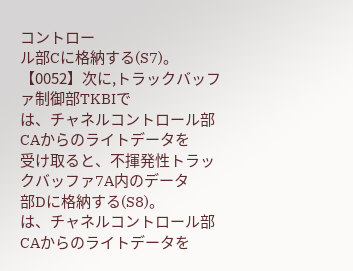コントロー
ル部Cに格納する(S7)。
【0052】次に,トラックバッファ制御部TKBIで
は、チャネルコントロール部CAからのライトデータを
受け取ると、不揮発性トラックバッファ7A内のデータ
部Dに格納する(S8)。
は、チャネルコントロール部CAからのライトデータを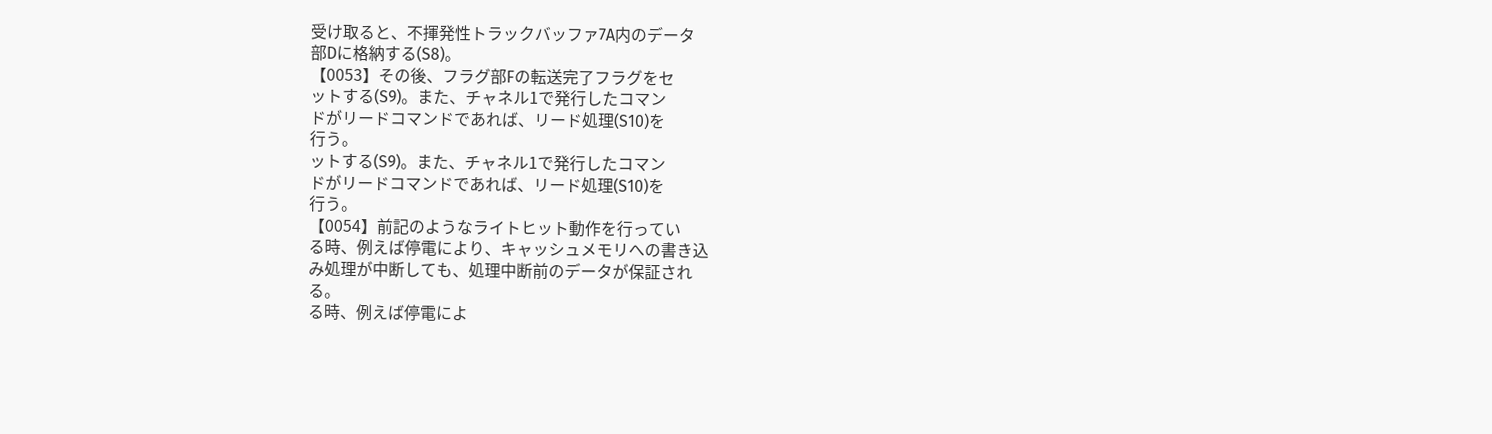受け取ると、不揮発性トラックバッファ7A内のデータ
部Dに格納する(S8)。
【0053】その後、フラグ部Fの転送完了フラグをセ
ットする(S9)。また、チャネル1で発行したコマン
ドがリードコマンドであれば、リード処理(S10)を
行う。
ットする(S9)。また、チャネル1で発行したコマン
ドがリードコマンドであれば、リード処理(S10)を
行う。
【0054】前記のようなライトヒット動作を行ってい
る時、例えば停電により、キャッシュメモリへの書き込
み処理が中断しても、処理中断前のデータが保証され
る。
る時、例えば停電によ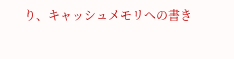り、キャッシュメモリへの書き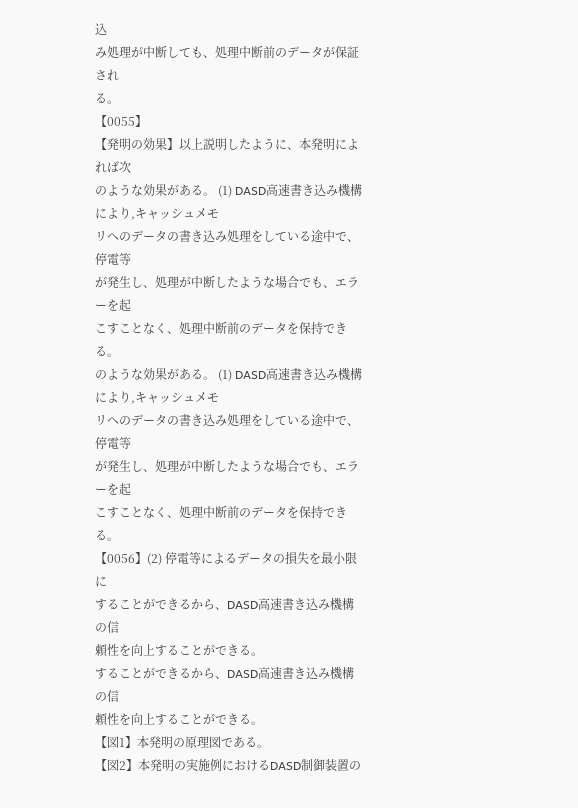込
み処理が中断しても、処理中断前のデータが保証され
る。
【0055】
【発明の効果】以上説明したように、本発明によれば次
のような効果がある。 (1) DASD高速書き込み機構により,キャッシュメモ
リへのデータの書き込み処理をしている途中で、停電等
が発生し、処理が中断したような場合でも、エラーを起
こすことなく、処理中断前のデータを保持できる。
のような効果がある。 (1) DASD高速書き込み機構により,キャッシュメモ
リへのデータの書き込み処理をしている途中で、停電等
が発生し、処理が中断したような場合でも、エラーを起
こすことなく、処理中断前のデータを保持できる。
【0056】(2) 停電等によるデータの損失を最小限に
することができるから、DASD高速書き込み機構の信
頼性を向上することができる。
することができるから、DASD高速書き込み機構の信
頼性を向上することができる。
【図1】本発明の原理図である。
【図2】本発明の実施例におけるDASD制御装置の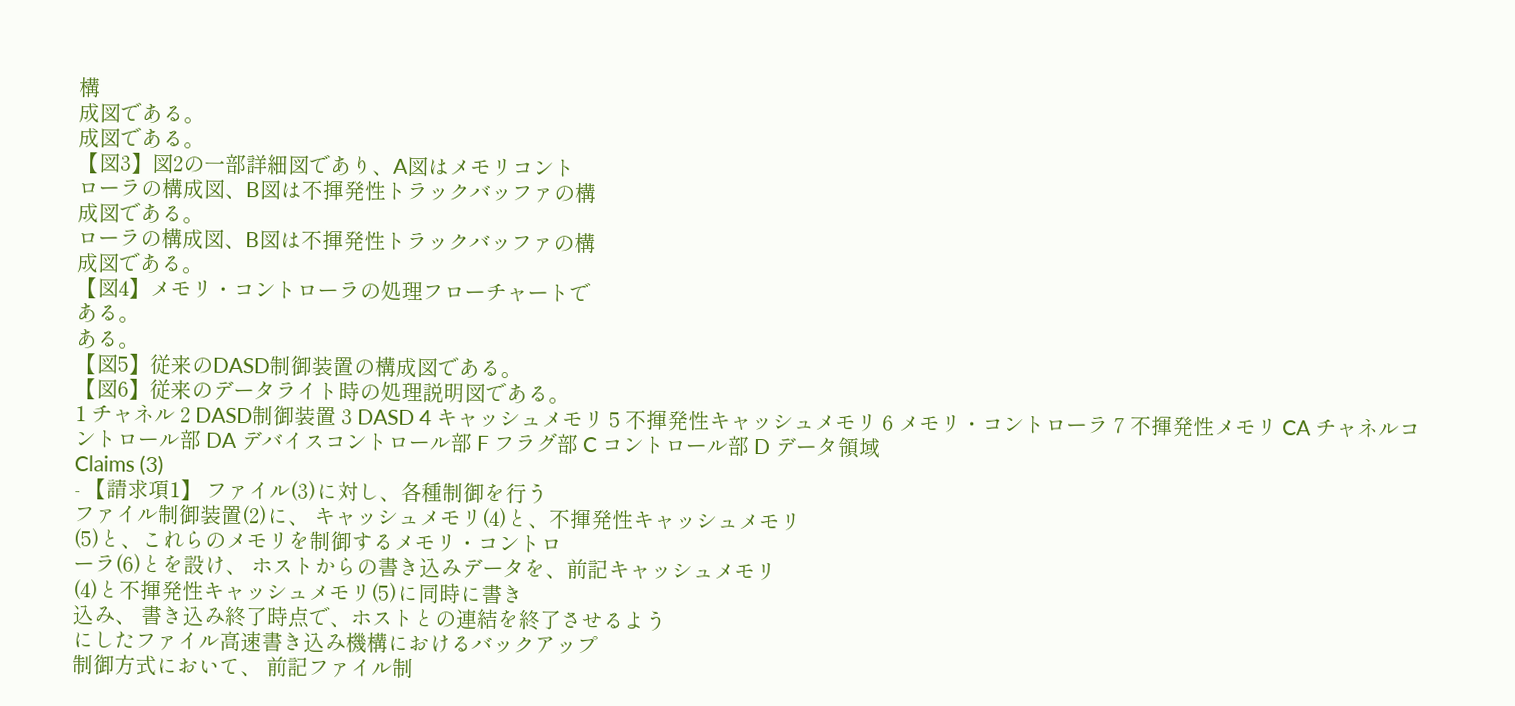構
成図である。
成図である。
【図3】図2の一部詳細図であり、A図はメモリコント
ローラの構成図、B図は不揮発性トラックバッファの構
成図である。
ローラの構成図、B図は不揮発性トラックバッファの構
成図である。
【図4】メモリ・コントローラの処理フローチャートで
ある。
ある。
【図5】従来のDASD制御装置の構成図である。
【図6】従来のデータライト時の処理説明図である。
1 チャネル 2 DASD制御装置 3 DASD 4 キャッシュメモリ 5 不揮発性キャッシュメモリ 6 メモリ・コントローラ 7 不揮発性メモリ CA チャネルコントロール部 DA デバイスコントロール部 F フラグ部 C コントロール部 D データ領域
Claims (3)
- 【請求項1】 ファイル(3)に対し、各種制御を行う
ファイル制御装置(2)に、 キャッシュメモリ(4)と、不揮発性キャッシュメモリ
(5)と、これらのメモリを制御するメモリ・コントロ
ーラ(6)とを設け、 ホストからの書き込みデータを、前記キャッシュメモリ
(4)と不揮発性キャッシュメモリ(5)に同時に書き
込み、 書き込み終了時点で、ホストとの連結を終了させるよう
にしたファイル高速書き込み機構におけるバックアップ
制御方式において、 前記ファイル制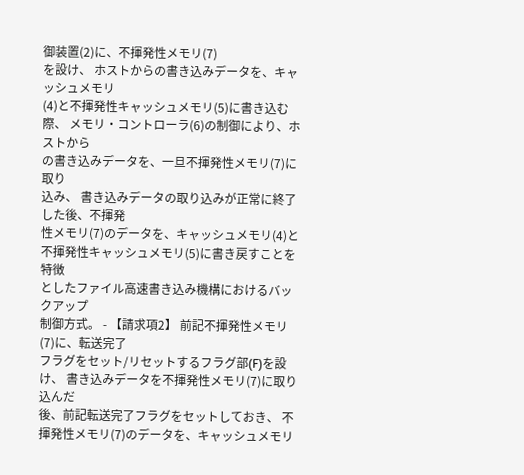御装置(2)に、不揮発性メモリ(7)
を設け、 ホストからの書き込みデータを、キャッシュメモリ
(4)と不揮発性キャッシュメモリ(5)に書き込む
際、 メモリ・コントローラ(6)の制御により、ホストから
の書き込みデータを、一旦不揮発性メモリ(7)に取り
込み、 書き込みデータの取り込みが正常に終了した後、不揮発
性メモリ(7)のデータを、キャッシュメモリ(4)と
不揮発性キャッシュメモリ(5)に書き戻すことを特徴
としたファイル高速書き込み機構におけるバックアップ
制御方式。 - 【請求項2】 前記不揮発性メモリ(7)に、転送完了
フラグをセット/リセットするフラグ部(F)を設け、 書き込みデータを不揮発性メモリ(7)に取り込んだ
後、前記転送完了フラグをセットしておき、 不揮発性メモリ(7)のデータを、キャッシュメモリ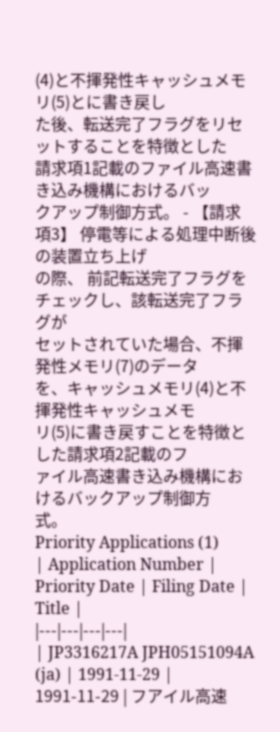(4)と不揮発性キャッシュメモリ(5)とに書き戻し
た後、転送完了フラグをリセットすることを特徴とした
請求項1記載のファイル高速書き込み機構におけるバッ
クアップ制御方式。 - 【請求項3】 停電等による処理中断後の装置立ち上げ
の際、 前記転送完了フラグをチェックし、該転送完了フラグが
セットされていた場合、不揮発性メモリ(7)のデータ
を、キャッシュメモリ(4)と不揮発性キャッシュメモ
リ(5)に書き戻すことを特徴とした請求項2記載のフ
ァイル高速書き込み機構におけるバックアップ制御方
式。
Priority Applications (1)
| Application Number | Priority Date | Filing Date | Title |
|---|---|---|---|
| JP3316217A JPH05151094A (ja) | 1991-11-29 | 1991-11-29 | フアイル高速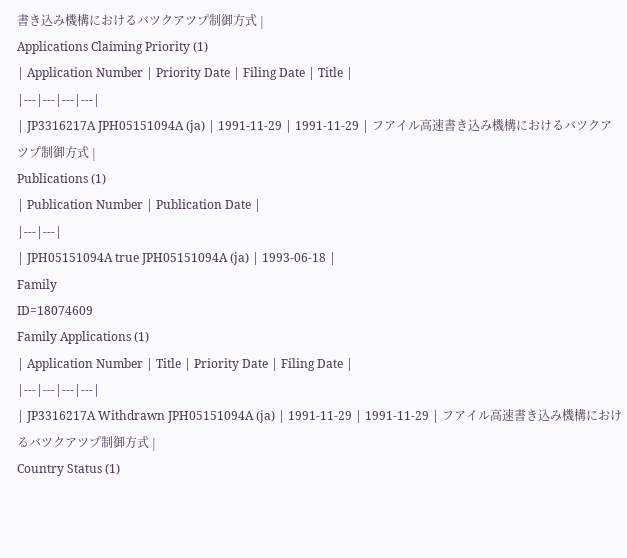書き込み機構におけるバツクアツプ制御方式 |
Applications Claiming Priority (1)
| Application Number | Priority Date | Filing Date | Title |
|---|---|---|---|
| JP3316217A JPH05151094A (ja) | 1991-11-29 | 1991-11-29 | フアイル高速書き込み機構におけるバツクアツプ制御方式 |
Publications (1)
| Publication Number | Publication Date |
|---|---|
| JPH05151094A true JPH05151094A (ja) | 1993-06-18 |
Family
ID=18074609
Family Applications (1)
| Application Number | Title | Priority Date | Filing Date |
|---|---|---|---|
| JP3316217A Withdrawn JPH05151094A (ja) | 1991-11-29 | 1991-11-29 | フアイル高速書き込み機構におけるバツクアツプ制御方式 |
Country Status (1)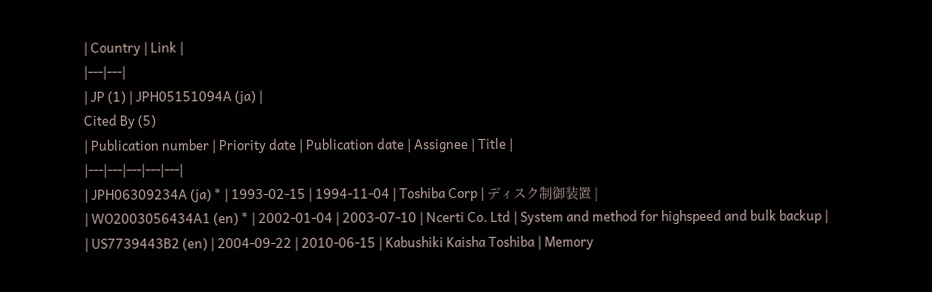| Country | Link |
|---|---|
| JP (1) | JPH05151094A (ja) |
Cited By (5)
| Publication number | Priority date | Publication date | Assignee | Title |
|---|---|---|---|---|
| JPH06309234A (ja) * | 1993-02-15 | 1994-11-04 | Toshiba Corp | ディスク制御装置 |
| WO2003056434A1 (en) * | 2002-01-04 | 2003-07-10 | Ncerti Co. Ltd | System and method for highspeed and bulk backup |
| US7739443B2 (en) | 2004-09-22 | 2010-06-15 | Kabushiki Kaisha Toshiba | Memory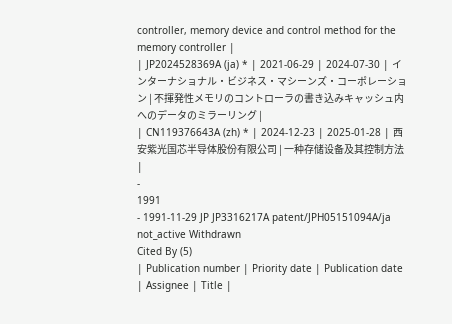controller, memory device and control method for the memory controller |
| JP2024528369A (ja) * | 2021-06-29 | 2024-07-30 | インターナショナル・ビジネス・マシーンズ・コーポレーション | 不揮発性メモリのコントローラの書き込みキャッシュ内へのデータのミラーリング |
| CN119376643A (zh) * | 2024-12-23 | 2025-01-28 | 西安紫光国芯半导体股份有限公司 | 一种存储设备及其控制方法 |
-
1991
- 1991-11-29 JP JP3316217A patent/JPH05151094A/ja not_active Withdrawn
Cited By (5)
| Publication number | Priority date | Publication date | Assignee | Title |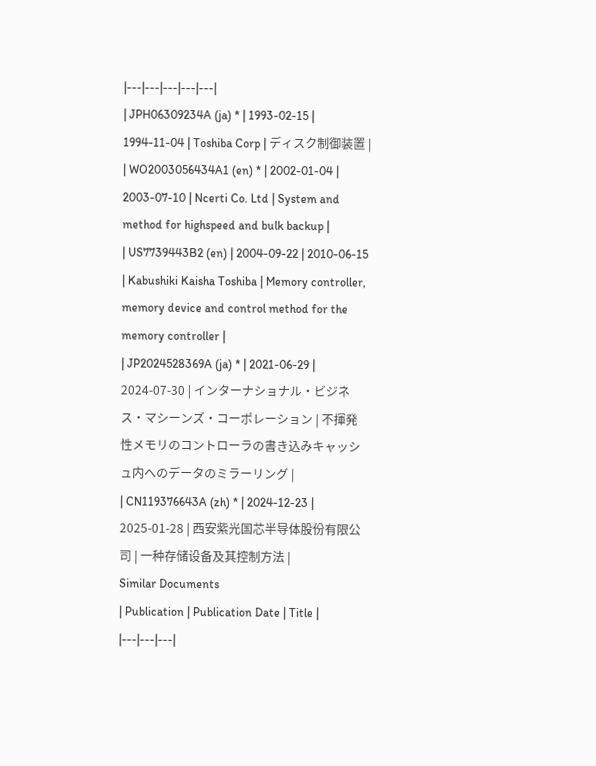|---|---|---|---|---|
| JPH06309234A (ja) * | 1993-02-15 | 1994-11-04 | Toshiba Corp | ディスク制御装置 |
| WO2003056434A1 (en) * | 2002-01-04 | 2003-07-10 | Ncerti Co. Ltd | System and method for highspeed and bulk backup |
| US7739443B2 (en) | 2004-09-22 | 2010-06-15 | Kabushiki Kaisha Toshiba | Memory controller, memory device and control method for the memory controller |
| JP2024528369A (ja) * | 2021-06-29 | 2024-07-30 | インターナショナル・ビジネス・マシーンズ・コーポレーション | 不揮発性メモリのコントローラの書き込みキャッシュ内へのデータのミラーリング |
| CN119376643A (zh) * | 2024-12-23 | 2025-01-28 | 西安紫光国芯半导体股份有限公司 | 一种存储设备及其控制方法 |
Similar Documents
| Publication | Publication Date | Title |
|---|---|---|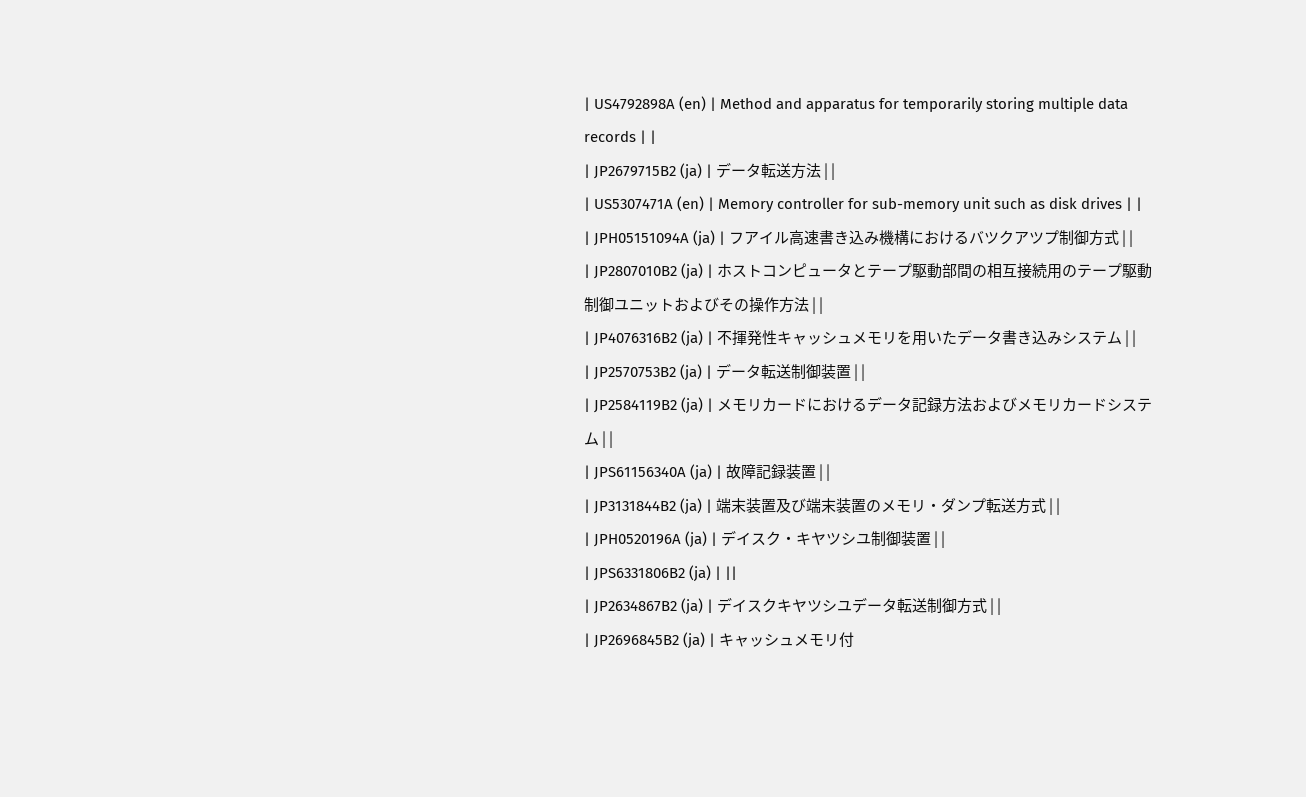| US4792898A (en) | Method and apparatus for temporarily storing multiple data records | |
| JP2679715B2 (ja) | データ転送方法 | |
| US5307471A (en) | Memory controller for sub-memory unit such as disk drives | |
| JPH05151094A (ja) | フアイル高速書き込み機構におけるバツクアツプ制御方式 | |
| JP2807010B2 (ja) | ホストコンピュータとテープ駆動部間の相互接続用のテープ駆動制御ユニットおよびその操作方法 | |
| JP4076316B2 (ja) | 不揮発性キャッシュメモリを用いたデータ書き込みシステム | |
| JP2570753B2 (ja) | データ転送制御装置 | |
| JP2584119B2 (ja) | メモリカードにおけるデータ記録方法およびメモリカードシステム | |
| JPS61156340A (ja) | 故障記録装置 | |
| JP3131844B2 (ja) | 端末装置及び端末装置のメモリ・ダンプ転送方式 | |
| JPH0520196A (ja) | デイスク・キヤツシユ制御装置 | |
| JPS6331806B2 (ja) | ||
| JP2634867B2 (ja) | デイスクキヤツシユデータ転送制御方式 | |
| JP2696845B2 (ja) | キャッシュメモリ付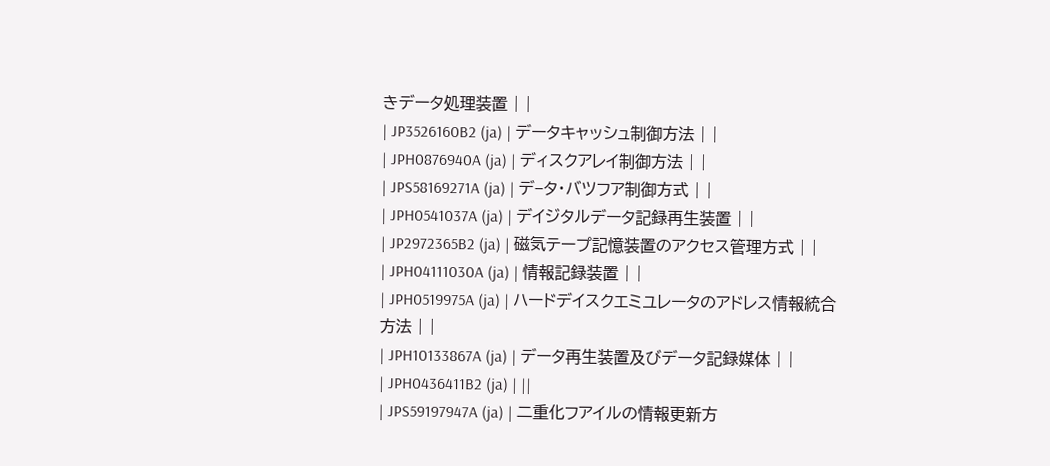きデータ処理装置 | |
| JP3526160B2 (ja) | データキャッシュ制御方法 | |
| JPH0876940A (ja) | ディスクアレイ制御方法 | |
| JPS58169271A (ja) | デ−タ・バツフア制御方式 | |
| JPH0541037A (ja) | デイジタルデータ記録再生装置 | |
| JP2972365B2 (ja) | 磁気テープ記憶装置のアクセス管理方式 | |
| JPH04111030A (ja) | 情報記録装置 | |
| JPH0519975A (ja) | ハードデイスクエミユレータのアドレス情報統合方法 | |
| JPH10133867A (ja) | データ再生装置及びデータ記録媒体 | |
| JPH0436411B2 (ja) | ||
| JPS59197947A (ja) | 二重化フアイルの情報更新方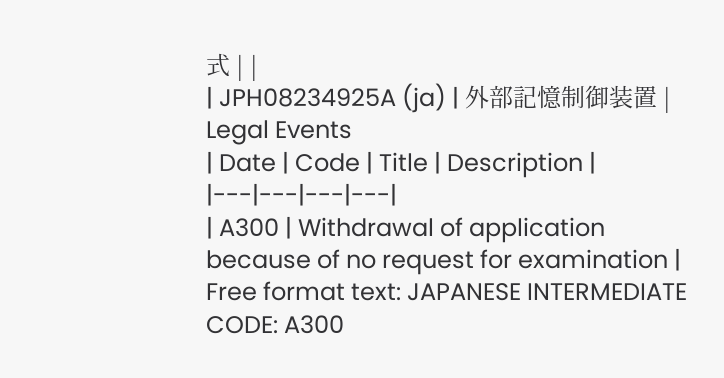式 | |
| JPH08234925A (ja) | 外部記憶制御装置 |
Legal Events
| Date | Code | Title | Description |
|---|---|---|---|
| A300 | Withdrawal of application because of no request for examination |
Free format text: JAPANESE INTERMEDIATE CODE: A300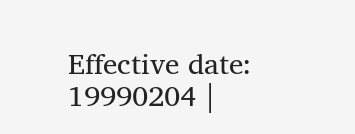Effective date: 19990204 |